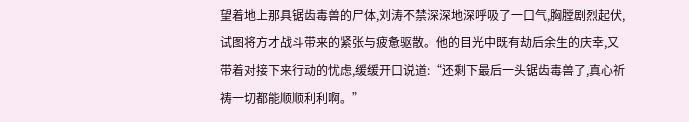望着地上那具锯齿毒兽的尸体,刘涛不禁深深地深呼吸了一口气,胸膛剧烈起伏,试图将方才战斗带来的紧张与疲惫驱散。他的目光中既有劫后余生的庆幸,又带着对接下来行动的忧虑,缓缓开口说道:“还剩下最后一头锯齿毒兽了,真心祈祷一切都能顺顺利利啊。”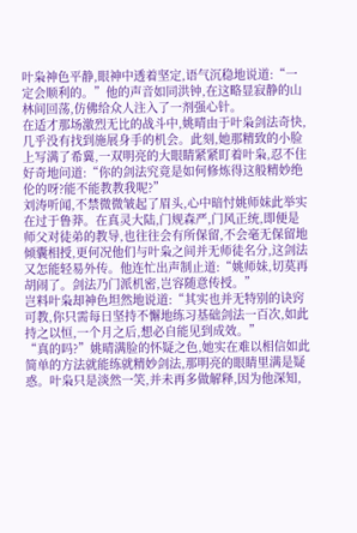叶枭神色平静,眼神中透着坚定,语气沉稳地说道:“一定会顺利的。”他的声音如同洪钟,在这略显寂静的山林间回荡,仿佛给众人注入了一剂强心针。
在适才那场激烈无比的战斗中,姚晴由于叶枭剑法奇快,几乎没有找到施展身手的机会。此刻,她那精致的小脸上写满了希冀,一双明亮的大眼睛紧紧盯着叶枭,忍不住好奇地问道:“你的剑法究竟是如何修炼得这般精妙绝伦的呀?能不能教教我呢?”
刘涛听闻,不禁微微皱起了眉头,心中暗忖姚师妹此举实在过于鲁莽。在真灵大陆,门规森严,门风正统,即便是师父对徒弟的教导,也往往会有所保留,不会毫无保留地倾囊相授,更何况他们与叶枭之间并无师徒名分,这剑法又怎能轻易外传。他连忙出声制止道:“姚师妹,切莫再胡闹了。剑法乃门派机密,岂容随意传授。”
岂料叶枭却神色坦然地说道:“其实也并无特别的诀窍可教,你只需每日坚持不懈地练习基础剑法一百次,如此持之以恒,一个月之后,想必自能见到成效。”
“真的吗?”姚晴满脸的怀疑之色,她实在难以相信如此简单的方法就能练就精妙剑法,那明亮的眼睛里满是疑惑。叶枭只是淡然一笑,并未再多做解释,因为他深知,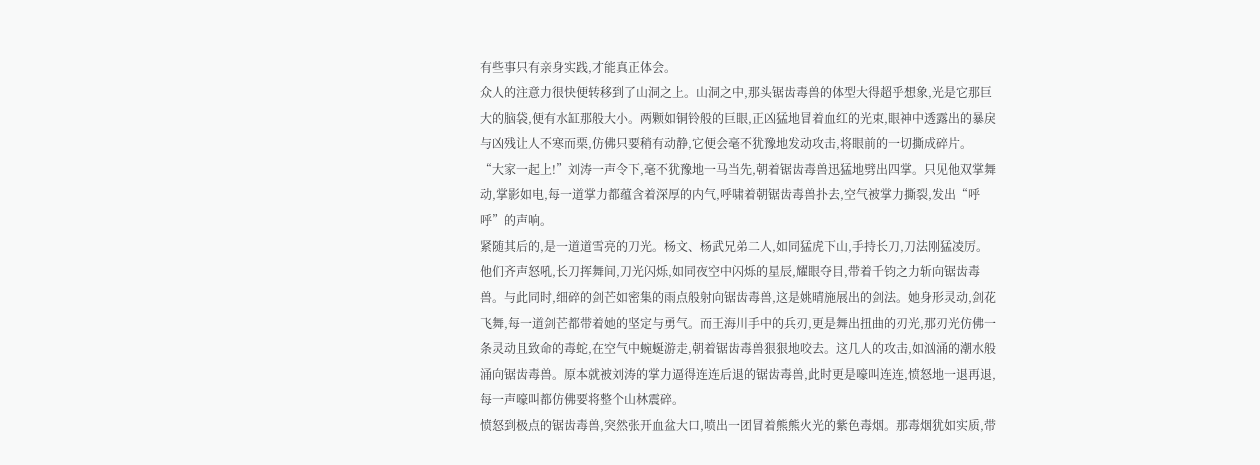有些事只有亲身实践,才能真正体会。
众人的注意力很快便转移到了山洞之上。山洞之中,那头锯齿毒兽的体型大得超乎想象,光是它那巨大的脑袋,便有水缸那般大小。两颗如铜铃般的巨眼,正凶猛地冒着血红的光束,眼神中透露出的暴戾与凶残让人不寒而栗,仿佛只要稍有动静,它便会毫不犹豫地发动攻击,将眼前的一切撕成碎片。
“大家一起上!”刘涛一声令下,毫不犹豫地一马当先,朝着锯齿毒兽迅猛地劈出四掌。只见他双掌舞动,掌影如电,每一道掌力都蕴含着深厚的内气,呼啸着朝锯齿毒兽扑去,空气被掌力撕裂,发出“呼呼”的声响。
紧随其后的,是一道道雪亮的刀光。杨文、杨武兄弟二人,如同猛虎下山,手持长刀,刀法刚猛凌厉。他们齐声怒吼,长刀挥舞间,刀光闪烁,如同夜空中闪烁的星辰,耀眼夺目,带着千钧之力斩向锯齿毒兽。与此同时,细碎的剑芒如密集的雨点般射向锯齿毒兽,这是姚晴施展出的剑法。她身形灵动,剑花飞舞,每一道剑芒都带着她的坚定与勇气。而王海川手中的兵刃,更是舞出扭曲的刃光,那刃光仿佛一条灵动且致命的毒蛇,在空气中蜿蜒游走,朝着锯齿毒兽狠狠地咬去。这几人的攻击,如汹涌的潮水般涌向锯齿毒兽。原本就被刘涛的掌力逼得连连后退的锯齿毒兽,此时更是嚎叫连连,愤怒地一退再退,每一声嚎叫都仿佛要将整个山林震碎。
愤怒到极点的锯齿毒兽,突然张开血盆大口,喷出一团冒着熊熊火光的紫色毒烟。那毒烟犹如实质,带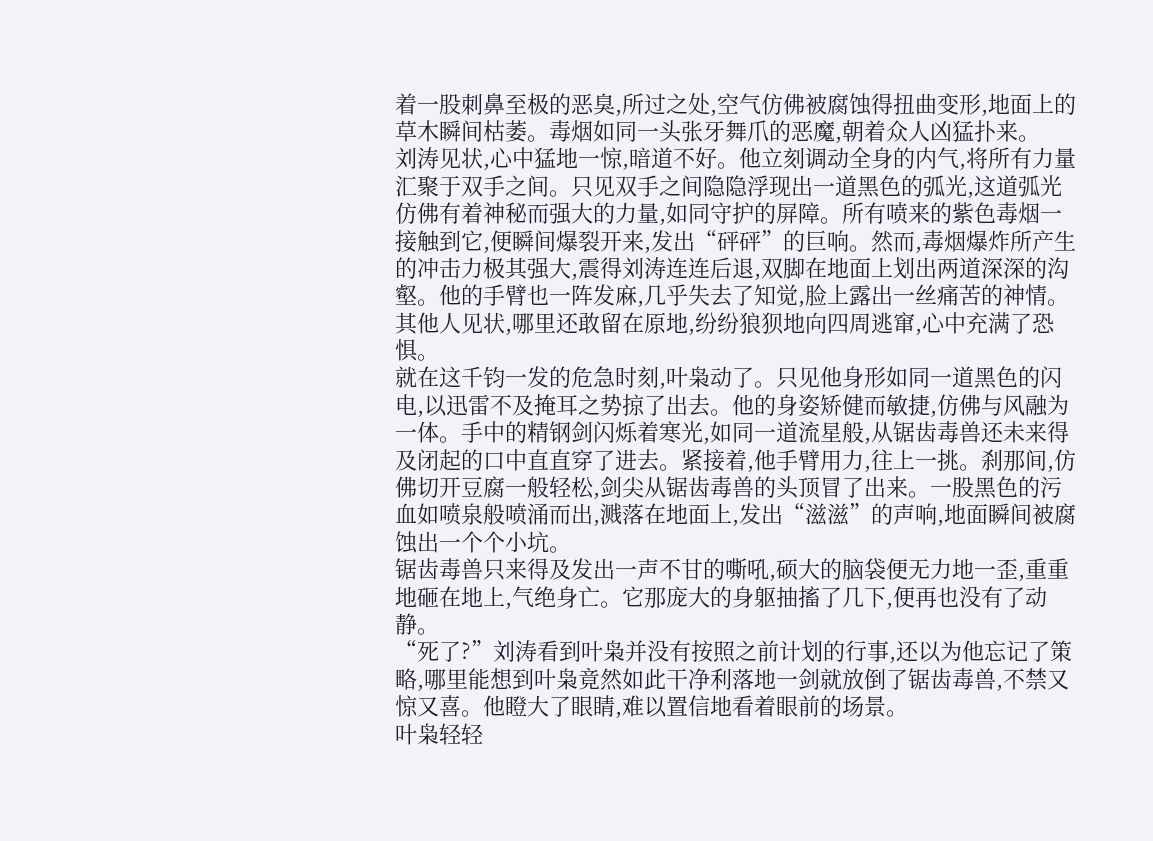着一股刺鼻至极的恶臭,所过之处,空气仿佛被腐蚀得扭曲变形,地面上的草木瞬间枯萎。毒烟如同一头张牙舞爪的恶魔,朝着众人凶猛扑来。
刘涛见状,心中猛地一惊,暗道不好。他立刻调动全身的内气,将所有力量汇聚于双手之间。只见双手之间隐隐浮现出一道黑色的弧光,这道弧光仿佛有着神秘而强大的力量,如同守护的屏障。所有喷来的紫色毒烟一接触到它,便瞬间爆裂开来,发出“砰砰”的巨响。然而,毒烟爆炸所产生的冲击力极其强大,震得刘涛连连后退,双脚在地面上划出两道深深的沟壑。他的手臂也一阵发麻,几乎失去了知觉,脸上露出一丝痛苦的神情。其他人见状,哪里还敢留在原地,纷纷狼狈地向四周逃窜,心中充满了恐惧。
就在这千钧一发的危急时刻,叶枭动了。只见他身形如同一道黑色的闪电,以迅雷不及掩耳之势掠了出去。他的身姿矫健而敏捷,仿佛与风融为一体。手中的精钢剑闪烁着寒光,如同一道流星般,从锯齿毒兽还未来得及闭起的口中直直穿了进去。紧接着,他手臂用力,往上一挑。刹那间,仿佛切开豆腐一般轻松,剑尖从锯齿毒兽的头顶冒了出来。一股黑色的污血如喷泉般喷涌而出,溅落在地面上,发出“滋滋”的声响,地面瞬间被腐蚀出一个个小坑。
锯齿毒兽只来得及发出一声不甘的嘶吼,硕大的脑袋便无力地一歪,重重地砸在地上,气绝身亡。它那庞大的身躯抽搐了几下,便再也没有了动静。
“死了?”刘涛看到叶枭并没有按照之前计划的行事,还以为他忘记了策略,哪里能想到叶枭竟然如此干净利落地一剑就放倒了锯齿毒兽,不禁又惊又喜。他瞪大了眼睛,难以置信地看着眼前的场景。
叶枭轻轻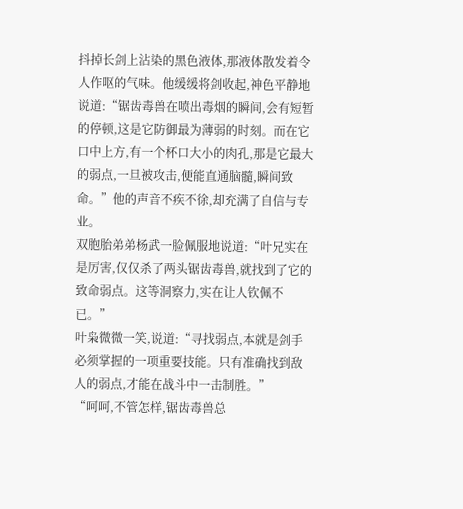抖掉长剑上沾染的黑色液体,那液体散发着令人作呕的气味。他缓缓将剑收起,神色平静地说道:“锯齿毒兽在喷出毒烟的瞬间,会有短暂的停顿,这是它防御最为薄弱的时刻。而在它口中上方,有一个杯口大小的肉孔,那是它最大的弱点,一旦被攻击,便能直通脑髓,瞬间致命。”他的声音不疾不徐,却充满了自信与专业。
双胞胎弟弟杨武一脸佩服地说道:“叶兄实在是厉害,仅仅杀了两头锯齿毒兽,就找到了它的致命弱点。这等洞察力,实在让人钦佩不已。”
叶枭微微一笑,说道:“寻找弱点,本就是剑手必须掌握的一项重要技能。只有准确找到敌人的弱点,才能在战斗中一击制胜。”
“呵呵,不管怎样,锯齿毒兽总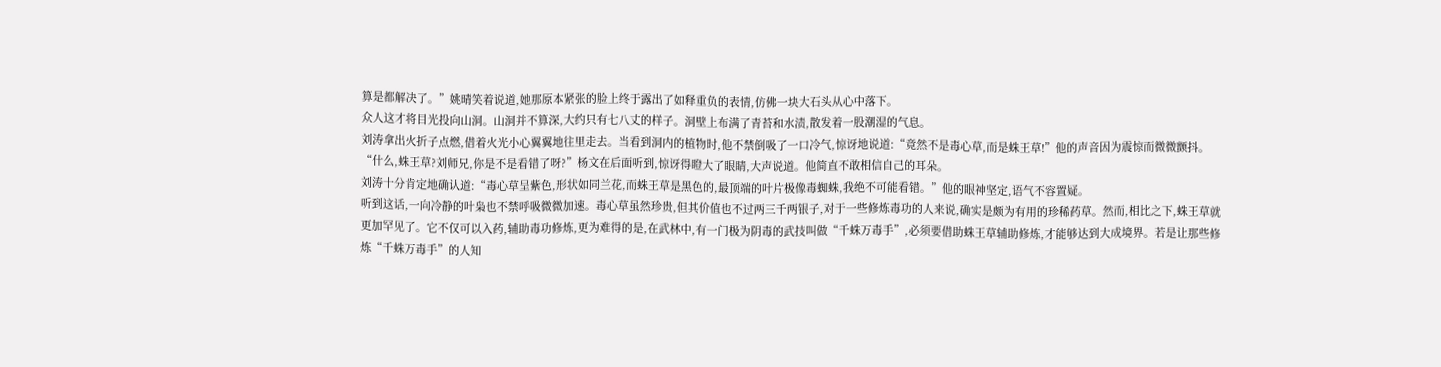算是都解决了。”姚晴笑着说道,她那原本紧张的脸上终于露出了如释重负的表情,仿佛一块大石头从心中落下。
众人这才将目光投向山洞。山洞并不算深,大约只有七八丈的样子。洞壁上布满了青苔和水渍,散发着一股潮湿的气息。
刘涛拿出火折子点燃,借着火光小心翼翼地往里走去。当看到洞内的植物时,他不禁倒吸了一口冷气,惊讶地说道:“竟然不是毒心草,而是蛛王草!”他的声音因为震惊而微微颤抖。
“什么,蛛王草?刘师兄,你是不是看错了呀?”杨文在后面听到,惊讶得瞪大了眼睛,大声说道。他简直不敢相信自己的耳朵。
刘涛十分肯定地确认道:“毒心草呈紫色,形状如同兰花,而蛛王草是黑色的,最顶端的叶片极像毒蜘蛛,我绝不可能看错。”他的眼神坚定,语气不容置疑。
听到这话,一向冷静的叶枭也不禁呼吸微微加速。毒心草虽然珍贵,但其价值也不过两三千两银子,对于一些修炼毒功的人来说,确实是颇为有用的珍稀药草。然而,相比之下,蛛王草就更加罕见了。它不仅可以入药,辅助毒功修炼,更为难得的是,在武林中,有一门极为阴毒的武技叫做“千蛛万毒手”,必须要借助蛛王草辅助修炼,才能够达到大成境界。若是让那些修炼“千蛛万毒手”的人知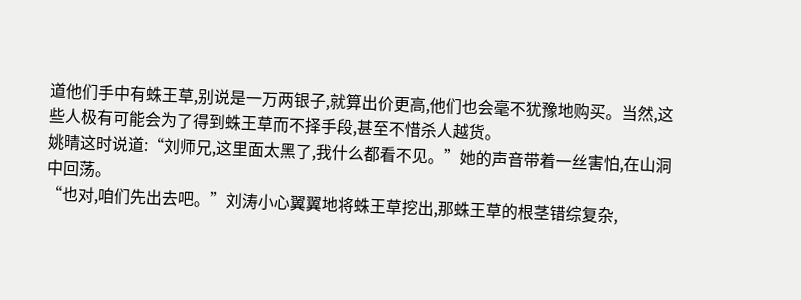道他们手中有蛛王草,别说是一万两银子,就算出价更高,他们也会毫不犹豫地购买。当然,这些人极有可能会为了得到蛛王草而不择手段,甚至不惜杀人越货。
姚晴这时说道:“刘师兄,这里面太黑了,我什么都看不见。”她的声音带着一丝害怕,在山洞中回荡。
“也对,咱们先出去吧。”刘涛小心翼翼地将蛛王草挖出,那蛛王草的根茎错综复杂,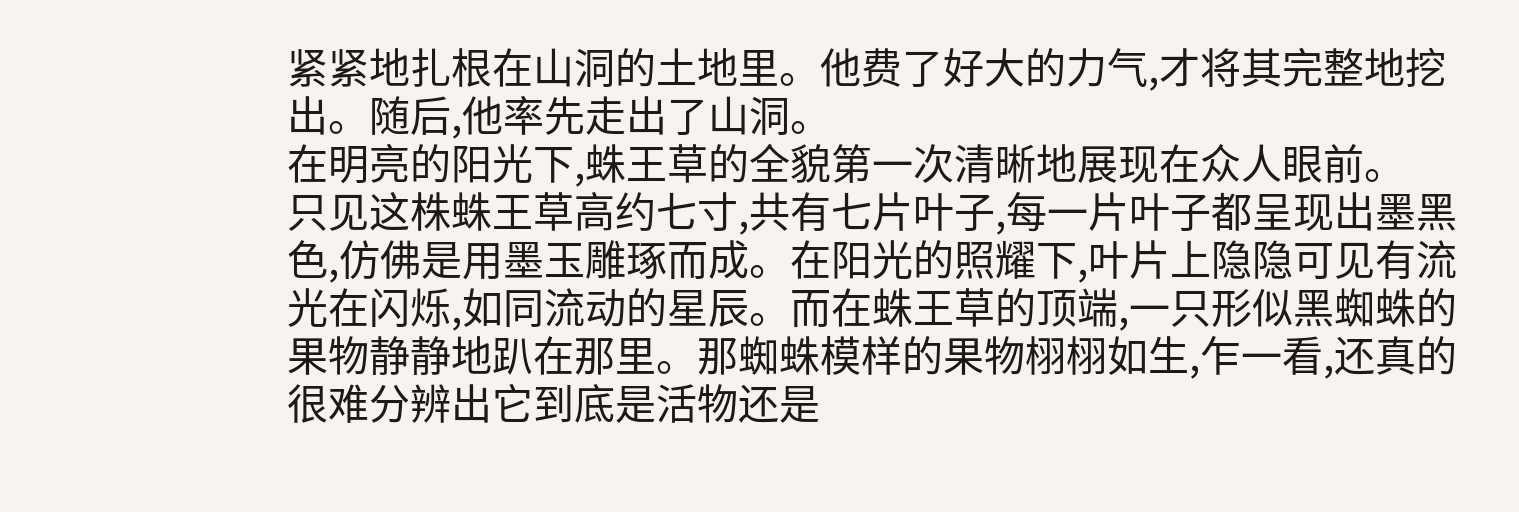紧紧地扎根在山洞的土地里。他费了好大的力气,才将其完整地挖出。随后,他率先走出了山洞。
在明亮的阳光下,蛛王草的全貌第一次清晰地展现在众人眼前。
只见这株蛛王草高约七寸,共有七片叶子,每一片叶子都呈现出墨黑色,仿佛是用墨玉雕琢而成。在阳光的照耀下,叶片上隐隐可见有流光在闪烁,如同流动的星辰。而在蛛王草的顶端,一只形似黑蜘蛛的果物静静地趴在那里。那蜘蛛模样的果物栩栩如生,乍一看,还真的很难分辨出它到底是活物还是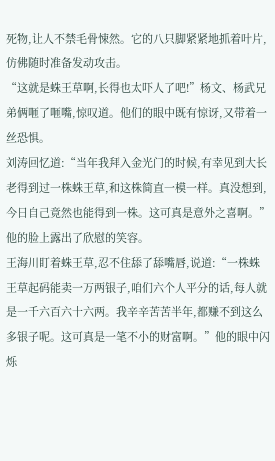死物,让人不禁毛骨悚然。它的八只脚紧紧地抓着叶片,仿佛随时准备发动攻击。
“这就是蛛王草啊,长得也太吓人了吧!”杨文、杨武兄弟俩咂了咂嘴,惊叹道。他们的眼中既有惊讶,又带着一丝恐惧。
刘涛回忆道:“当年我拜入金光门的时候,有幸见到大长老得到过一株蛛王草,和这株简直一模一样。真没想到,今日自己竟然也能得到一株。这可真是意外之喜啊。”他的脸上露出了欣慰的笑容。
王海川盯着蛛王草,忍不住舔了舔嘴唇,说道:“一株蛛王草起码能卖一万两银子,咱们六个人平分的话,每人就是一千六百六十六两。我辛辛苦苦半年,都赚不到这么多银子呢。这可真是一笔不小的财富啊。”他的眼中闪烁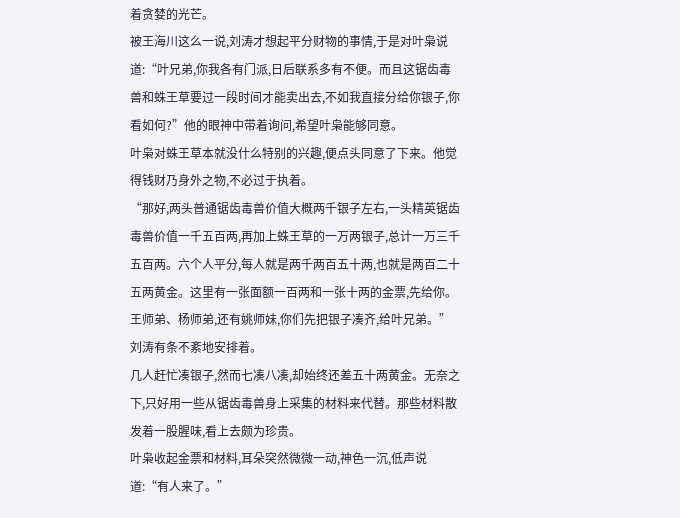着贪婪的光芒。
被王海川这么一说,刘涛才想起平分财物的事情,于是对叶枭说道:“叶兄弟,你我各有门派,日后联系多有不便。而且这锯齿毒兽和蛛王草要过一段时间才能卖出去,不如我直接分给你银子,你看如何?”他的眼神中带着询问,希望叶枭能够同意。
叶枭对蛛王草本就没什么特别的兴趣,便点头同意了下来。他觉得钱财乃身外之物,不必过于执着。
“那好,两头普通锯齿毒兽价值大概两千银子左右,一头精英锯齿毒兽价值一千五百两,再加上蛛王草的一万两银子,总计一万三千五百两。六个人平分,每人就是两千两百五十两,也就是两百二十五两黄金。这里有一张面额一百两和一张十两的金票,先给你。王师弟、杨师弟,还有姚师妹,你们先把银子凑齐,给叶兄弟。”刘涛有条不紊地安排着。
几人赶忙凑银子,然而七凑八凑,却始终还差五十两黄金。无奈之下,只好用一些从锯齿毒兽身上采集的材料来代替。那些材料散发着一股腥味,看上去颇为珍贵。
叶枭收起金票和材料,耳朵突然微微一动,神色一沉,低声说道:“有人来了。”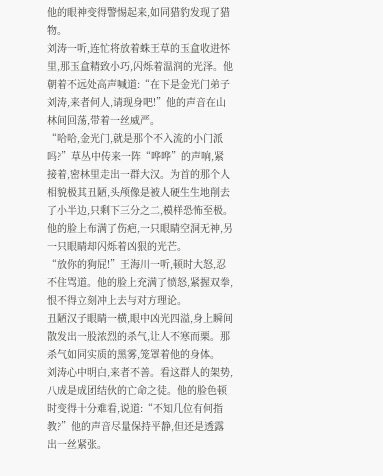他的眼神变得警惕起来,如同猎豹发现了猎物。
刘涛一听,连忙将放着蛛王草的玉盒收进怀里,那玉盒精致小巧,闪烁着温润的光泽。他朝着不远处高声喊道:“在下是金光门弟子刘涛,来者何人,请现身吧!”他的声音在山林间回荡,带着一丝威严。
“哈哈,金光门,就是那个不入流的小门派吗?”草丛中传来一阵“哗哗”的声响,紧接着,密林里走出一群大汉。为首的那个人相貌极其丑陋,头颅像是被人硬生生地削去了小半边,只剩下三分之二,模样恐怖至极。他的脸上布满了伤疤,一只眼睛空洞无神,另一只眼睛却闪烁着凶狠的光芒。
“放你的狗屁!”王海川一听,顿时大怒,忍不住骂道。他的脸上充满了愤怒,紧握双拳,恨不得立刻冲上去与对方理论。
丑陋汉子眼睛一横,眼中凶光四溢,身上瞬间散发出一股浓烈的杀气,让人不寒而栗。那杀气如同实质的黑雾,笼罩着他的身体。
刘涛心中明白,来者不善。看这群人的架势,八成是成团结伙的亡命之徒。他的脸色顿时变得十分难看,说道:“不知几位有何指教?”他的声音尽量保持平静,但还是透露出一丝紧张。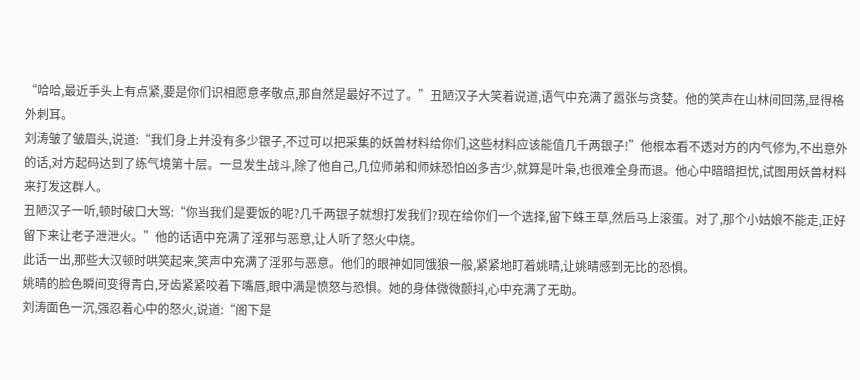“哈哈,最近手头上有点紧,要是你们识相愿意孝敬点,那自然是最好不过了。”丑陋汉子大笑着说道,语气中充满了嚣张与贪婪。他的笑声在山林间回荡,显得格外刺耳。
刘涛皱了皱眉头,说道:“我们身上并没有多少银子,不过可以把采集的妖兽材料给你们,这些材料应该能值几千两银子!”他根本看不透对方的内气修为,不出意外的话,对方起码达到了练气境第十层。一旦发生战斗,除了他自己,几位师弟和师妹恐怕凶多吉少,就算是叶枭,也很难全身而退。他心中暗暗担忧,试图用妖兽材料来打发这群人。
丑陋汉子一听,顿时破口大骂:“你当我们是要饭的呢?几千两银子就想打发我们?现在给你们一个选择,留下蛛王草,然后马上滚蛋。对了,那个小姑娘不能走,正好留下来让老子泄泄火。”他的话语中充满了淫邪与恶意,让人听了怒火中烧。
此话一出,那些大汉顿时哄笑起来,笑声中充满了淫邪与恶意。他们的眼神如同饿狼一般,紧紧地盯着姚晴,让姚晴感到无比的恐惧。
姚晴的脸色瞬间变得青白,牙齿紧紧咬着下嘴唇,眼中满是愤怒与恐惧。她的身体微微颤抖,心中充满了无助。
刘涛面色一沉,强忍着心中的怒火,说道:“阁下是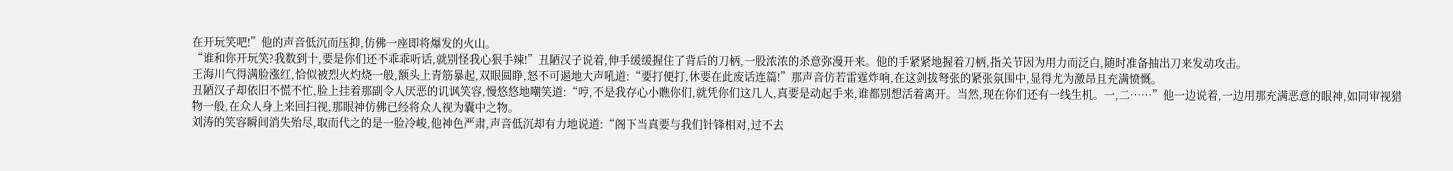在开玩笑吧!”他的声音低沉而压抑,仿佛一座即将爆发的火山。
“谁和你开玩笑?我数到十,要是你们还不乖乖听话,就别怪我心狠手辣!”丑陋汉子说着,伸手缓缓握住了背后的刀柄,一股浓浓的杀意弥漫开来。他的手紧紧地握着刀柄,指关节因为用力而泛白,随时准备抽出刀来发动攻击。
王海川气得满脸涨红,恰似被烈火灼烧一般,额头上青筋暴起,双眼圆睁,怒不可遏地大声吼道:“要打便打,休要在此废话连篇!”那声音仿若雷霆炸响,在这剑拔弩张的紧张氛围中,显得尤为激昂且充满愤慨。
丑陋汉子却依旧不慌不忙,脸上挂着那副令人厌恶的讥讽笑容,慢悠悠地嘲笑道:“哼,不是我存心小瞧你们,就凭你们这几人,真要是动起手来,谁都别想活着离开。当然,现在你们还有一线生机。一,二……”他一边说着,一边用那充满恶意的眼神,如同审视猎物一般,在众人身上来回扫视,那眼神仿佛已经将众人视为囊中之物。
刘涛的笑容瞬间消失殆尽,取而代之的是一脸冷峻,他神色严肃,声音低沉却有力地说道:“阁下当真要与我们针锋相对,过不去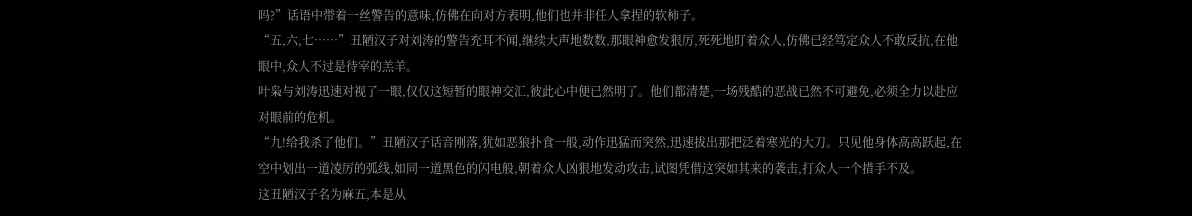吗?”话语中带着一丝警告的意味,仿佛在向对方表明,他们也并非任人拿捏的软柿子。
“五,六,七……”丑陋汉子对刘涛的警告充耳不闻,继续大声地数数,那眼神愈发狠厉,死死地盯着众人,仿佛已经笃定众人不敢反抗,在他眼中,众人不过是待宰的羔羊。
叶枭与刘涛迅速对视了一眼,仅仅这短暂的眼神交汇,彼此心中便已然明了。他们都清楚,一场残酷的恶战已然不可避免,必须全力以赴应对眼前的危机。
“九!给我杀了他们。”丑陋汉子话音刚落,犹如恶狼扑食一般,动作迅猛而突然,迅速拔出那把泛着寒光的大刀。只见他身体高高跃起,在空中划出一道凌厉的弧线,如同一道黑色的闪电般,朝着众人凶狠地发动攻击,试图凭借这突如其来的袭击,打众人一个措手不及。
这丑陋汉子名为麻五,本是从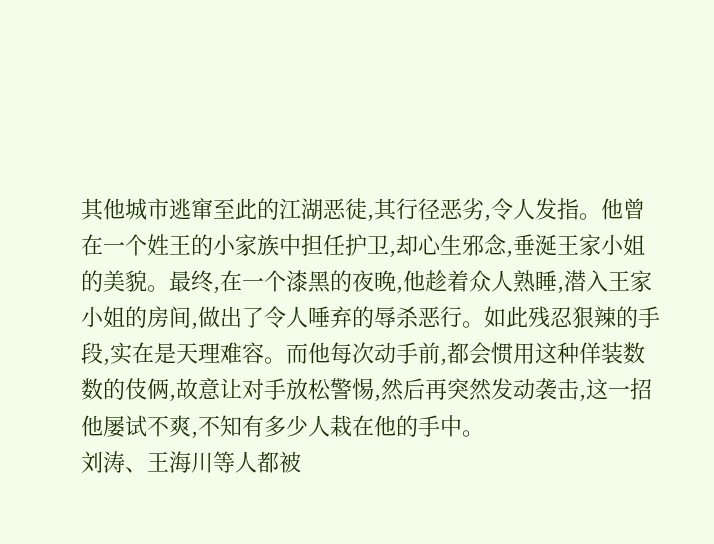其他城市逃窜至此的江湖恶徒,其行径恶劣,令人发指。他曾在一个姓王的小家族中担任护卫,却心生邪念,垂涎王家小姐的美貌。最终,在一个漆黑的夜晚,他趁着众人熟睡,潜入王家小姐的房间,做出了令人唾弃的辱杀恶行。如此残忍狠辣的手段,实在是天理难容。而他每次动手前,都会惯用这种佯装数数的伎俩,故意让对手放松警惕,然后再突然发动袭击,这一招他屡试不爽,不知有多少人栽在他的手中。
刘涛、王海川等人都被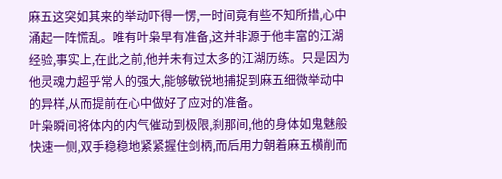麻五这突如其来的举动吓得一愣,一时间竟有些不知所措,心中涌起一阵慌乱。唯有叶枭早有准备,这并非源于他丰富的江湖经验,事实上,在此之前,他并未有过太多的江湖历练。只是因为他灵魂力超乎常人的强大,能够敏锐地捕捉到麻五细微举动中的异样,从而提前在心中做好了应对的准备。
叶枭瞬间将体内的内气催动到极限,刹那间,他的身体如鬼魅般快速一侧,双手稳稳地紧紧握住剑柄,而后用力朝着麻五横削而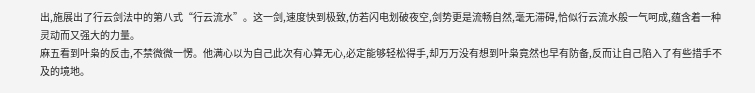出,施展出了行云剑法中的第八式“行云流水”。这一剑,速度快到极致,仿若闪电划破夜空,剑势更是流畅自然,毫无滞碍,恰似行云流水般一气呵成,蕴含着一种灵动而又强大的力量。
麻五看到叶枭的反击,不禁微微一愣。他满心以为自己此次有心算无心,必定能够轻松得手,却万万没有想到叶枭竟然也早有防备,反而让自己陷入了有些措手不及的境地。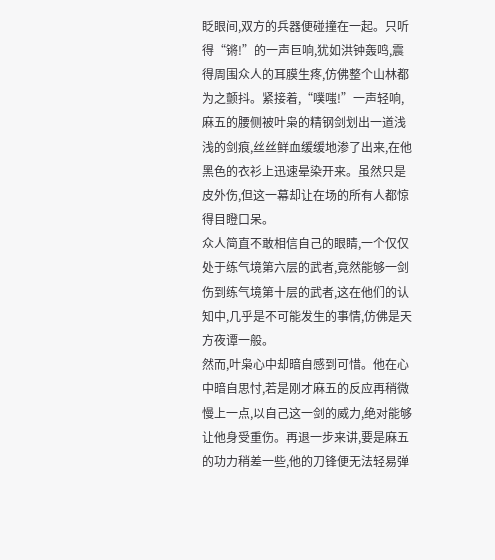眨眼间,双方的兵器便碰撞在一起。只听得“锵!”的一声巨响,犹如洪钟轰鸣,震得周围众人的耳膜生疼,仿佛整个山林都为之颤抖。紧接着,“噗嗤!”一声轻响,麻五的腰侧被叶枭的精钢剑划出一道浅浅的剑痕,丝丝鲜血缓缓地渗了出来,在他黑色的衣衫上迅速晕染开来。虽然只是皮外伤,但这一幕却让在场的所有人都惊得目瞪口呆。
众人简直不敢相信自己的眼睛,一个仅仅处于练气境第六层的武者,竟然能够一剑伤到练气境第十层的武者,这在他们的认知中,几乎是不可能发生的事情,仿佛是天方夜谭一般。
然而,叶枭心中却暗自感到可惜。他在心中暗自思忖,若是刚才麻五的反应再稍微慢上一点,以自己这一剑的威力,绝对能够让他身受重伤。再退一步来讲,要是麻五的功力稍差一些,他的刀锋便无法轻易弹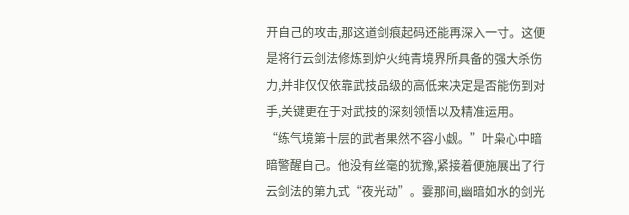开自己的攻击,那这道剑痕起码还能再深入一寸。这便是将行云剑法修炼到炉火纯青境界所具备的强大杀伤力,并非仅仅依靠武技品级的高低来决定是否能伤到对手,关键更在于对武技的深刻领悟以及精准运用。
“练气境第十层的武者果然不容小觑。”叶枭心中暗暗警醒自己。他没有丝毫的犹豫,紧接着便施展出了行云剑法的第九式“夜光动”。霎那间,幽暗如水的剑光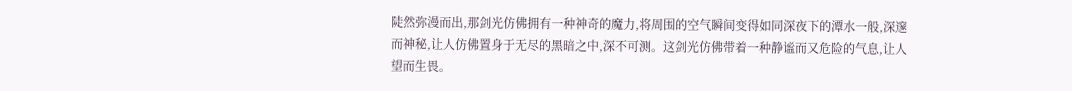陡然弥漫而出,那剑光仿佛拥有一种神奇的魔力,将周围的空气瞬间变得如同深夜下的潭水一般,深邃而神秘,让人仿佛置身于无尽的黑暗之中,深不可测。这剑光仿佛带着一种静谧而又危险的气息,让人望而生畏。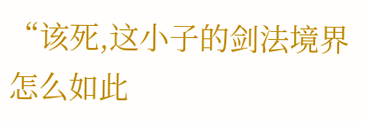“该死,这小子的剑法境界怎么如此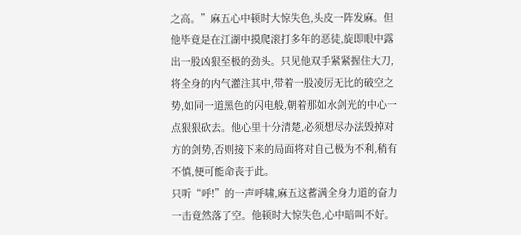之高。”麻五心中顿时大惊失色,头皮一阵发麻。但他毕竟是在江湖中摸爬滚打多年的恶徒,旋即眼中露出一股凶狠至极的劲头。只见他双手紧紧握住大刀,将全身的内气灌注其中,带着一股凌厉无比的破空之势,如同一道黑色的闪电般,朝着那如水剑光的中心一点狠狠砍去。他心里十分清楚,必须想尽办法毁掉对方的剑势,否则接下来的局面将对自己极为不利,稍有不慎,便可能命丧于此。
只听“呼!”的一声呼啸,麻五这蓄满全身力道的奋力一击竟然落了空。他顿时大惊失色,心中暗叫不好。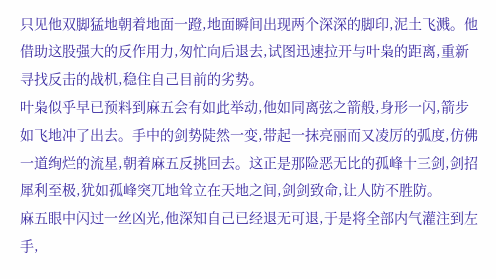只见他双脚猛地朝着地面一蹬,地面瞬间出现两个深深的脚印,泥土飞溅。他借助这股强大的反作用力,匆忙向后退去,试图迅速拉开与叶枭的距离,重新寻找反击的战机,稳住自己目前的劣势。
叶枭似乎早已预料到麻五会有如此举动,他如同离弦之箭般,身形一闪,箭步如飞地冲了出去。手中的剑势陡然一变,带起一抹亮丽而又凌厉的弧度,仿佛一道绚烂的流星,朝着麻五反挑回去。这正是那险恶无比的孤峰十三剑,剑招犀利至极,犹如孤峰突兀地耸立在天地之间,剑剑致命,让人防不胜防。
麻五眼中闪过一丝凶光,他深知自己已经退无可退,于是将全部内气灌注到左手,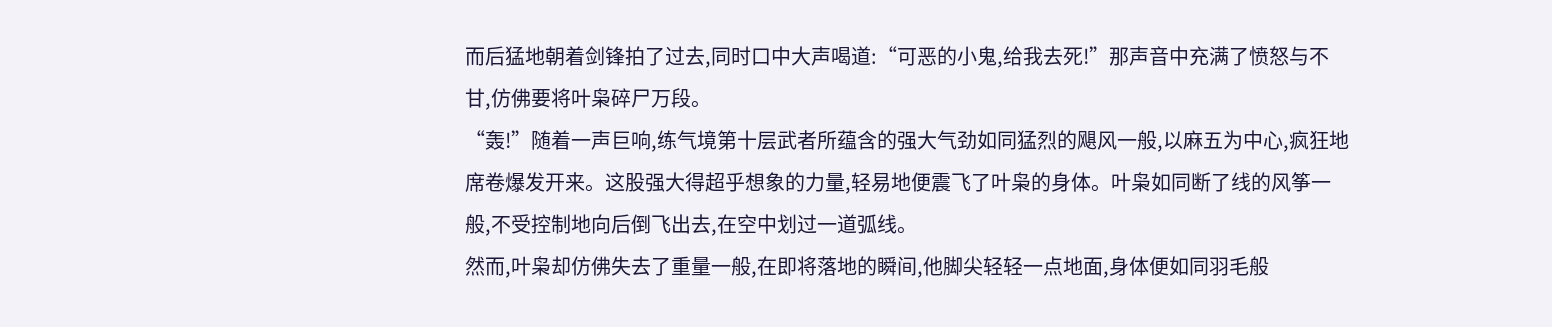而后猛地朝着剑锋拍了过去,同时口中大声喝道:“可恶的小鬼,给我去死!”那声音中充满了愤怒与不甘,仿佛要将叶枭碎尸万段。
“轰!”随着一声巨响,练气境第十层武者所蕴含的强大气劲如同猛烈的飓风一般,以麻五为中心,疯狂地席卷爆发开来。这股强大得超乎想象的力量,轻易地便震飞了叶枭的身体。叶枭如同断了线的风筝一般,不受控制地向后倒飞出去,在空中划过一道弧线。
然而,叶枭却仿佛失去了重量一般,在即将落地的瞬间,他脚尖轻轻一点地面,身体便如同羽毛般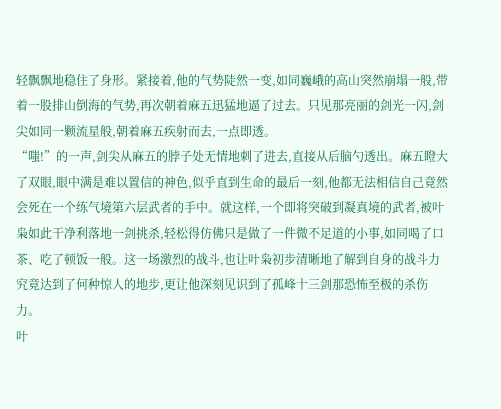轻飘飘地稳住了身形。紧接着,他的气势陡然一变,如同巍峨的高山突然崩塌一般,带着一股排山倒海的气势,再次朝着麻五迅猛地逼了过去。只见那亮丽的剑光一闪,剑尖如同一颗流星般,朝着麻五疾射而去,一点即透。
“嗤!”的一声,剑尖从麻五的脖子处无情地刺了进去,直接从后脑勺透出。麻五瞪大了双眼,眼中满是难以置信的神色,似乎直到生命的最后一刻,他都无法相信自己竟然会死在一个练气境第六层武者的手中。就这样,一个即将突破到凝真境的武者,被叶枭如此干净利落地一剑挑杀,轻松得仿佛只是做了一件微不足道的小事,如同喝了口茶、吃了顿饭一般。这一场激烈的战斗,也让叶枭初步清晰地了解到自身的战斗力究竟达到了何种惊人的地步,更让他深刻见识到了孤峰十三剑那恐怖至极的杀伤力。
叶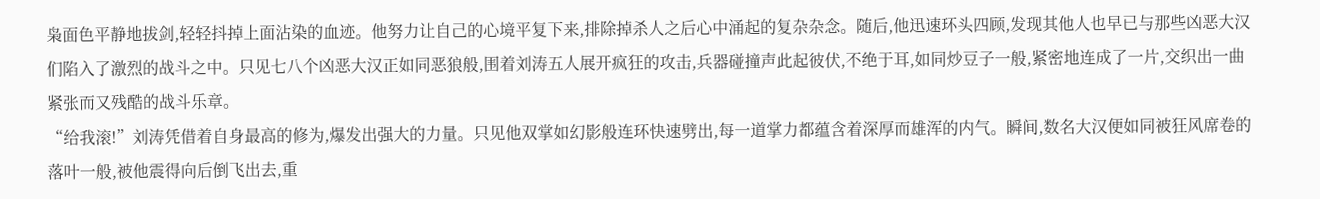枭面色平静地拔剑,轻轻抖掉上面沾染的血迹。他努力让自己的心境平复下来,排除掉杀人之后心中涌起的复杂杂念。随后,他迅速环头四顾,发现其他人也早已与那些凶恶大汉们陷入了激烈的战斗之中。只见七八个凶恶大汉正如同恶狼般,围着刘涛五人展开疯狂的攻击,兵器碰撞声此起彼伏,不绝于耳,如同炒豆子一般,紧密地连成了一片,交织出一曲紧张而又残酷的战斗乐章。
“给我滚!”刘涛凭借着自身最高的修为,爆发出强大的力量。只见他双掌如幻影般连环快速劈出,每一道掌力都蕴含着深厚而雄浑的内气。瞬间,数名大汉便如同被狂风席卷的落叶一般,被他震得向后倒飞出去,重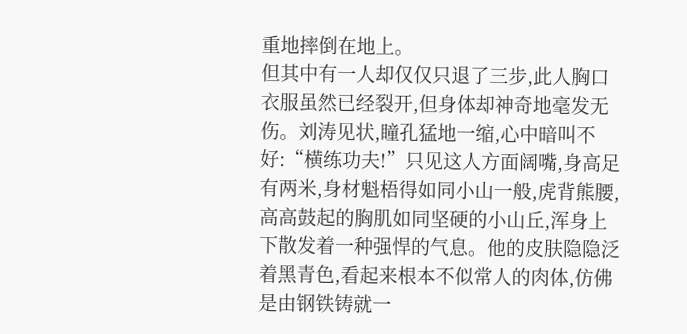重地摔倒在地上。
但其中有一人却仅仅只退了三步,此人胸口衣服虽然已经裂开,但身体却神奇地毫发无伤。刘涛见状,瞳孔猛地一缩,心中暗叫不好:“横练功夫!”只见这人方面阔嘴,身高足有两米,身材魁梧得如同小山一般,虎背熊腰,高高鼓起的胸肌如同坚硬的小山丘,浑身上下散发着一种强悍的气息。他的皮肤隐隐泛着黑青色,看起来根本不似常人的肉体,仿佛是由钢铁铸就一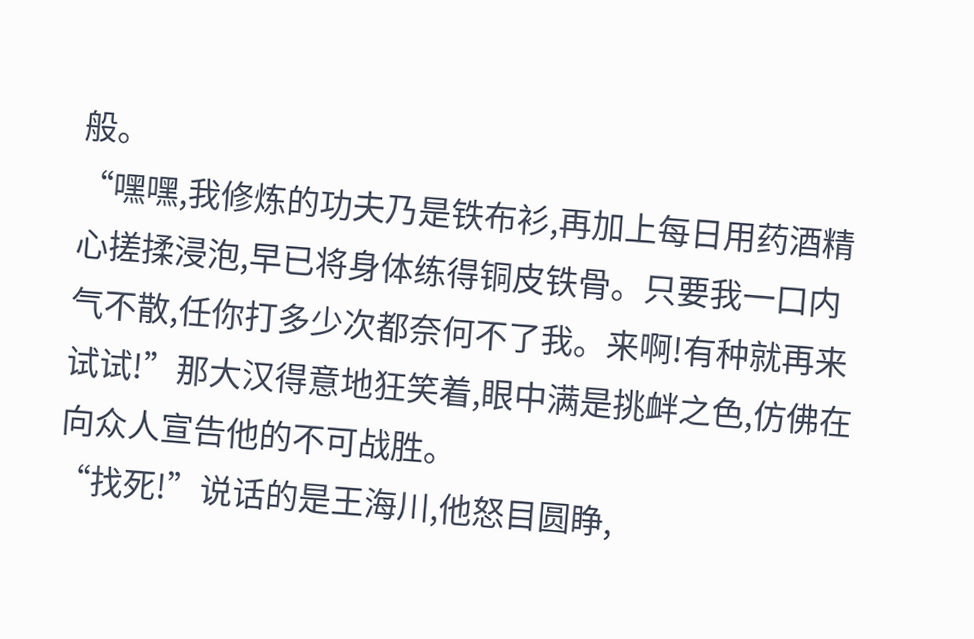般。
“嘿嘿,我修炼的功夫乃是铁布衫,再加上每日用药酒精心搓揉浸泡,早已将身体练得铜皮铁骨。只要我一口内气不散,任你打多少次都奈何不了我。来啊!有种就再来试试!”那大汉得意地狂笑着,眼中满是挑衅之色,仿佛在向众人宣告他的不可战胜。
“找死!”说话的是王海川,他怒目圆睁,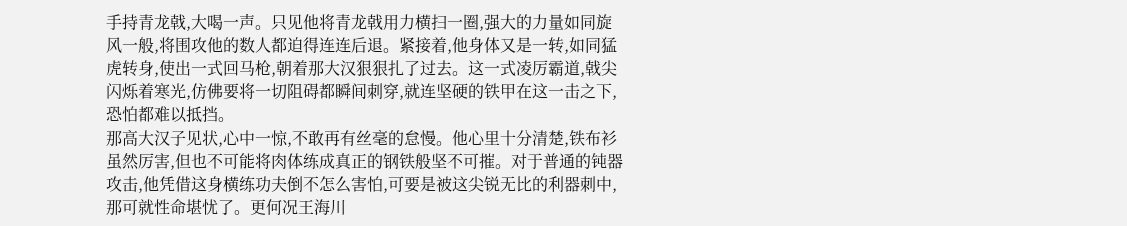手持青龙戟,大喝一声。只见他将青龙戟用力横扫一圈,强大的力量如同旋风一般,将围攻他的数人都迫得连连后退。紧接着,他身体又是一转,如同猛虎转身,使出一式回马枪,朝着那大汉狠狠扎了过去。这一式凌厉霸道,戟尖闪烁着寒光,仿佛要将一切阻碍都瞬间刺穿,就连坚硬的铁甲在这一击之下,恐怕都难以抵挡。
那高大汉子见状,心中一惊,不敢再有丝毫的怠慢。他心里十分清楚,铁布衫虽然厉害,但也不可能将肉体练成真正的钢铁般坚不可摧。对于普通的钝器攻击,他凭借这身横练功夫倒不怎么害怕,可要是被这尖锐无比的利器刺中,那可就性命堪忧了。更何况王海川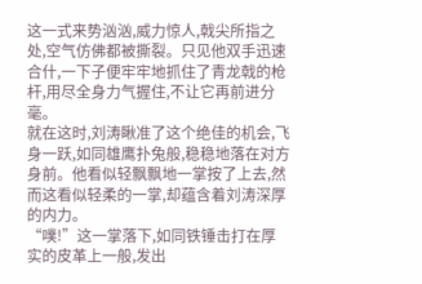这一式来势汹汹,威力惊人,戟尖所指之处,空气仿佛都被撕裂。只见他双手迅速合什,一下子便牢牢地抓住了青龙戟的枪杆,用尽全身力气握住,不让它再前进分毫。
就在这时,刘涛瞅准了这个绝佳的机会,飞身一跃,如同雄鹰扑兔般,稳稳地落在对方身前。他看似轻飘飘地一掌按了上去,然而这看似轻柔的一掌,却蕴含着刘涛深厚的内力。
“噗!”这一掌落下,如同铁锤击打在厚实的皮革上一般,发出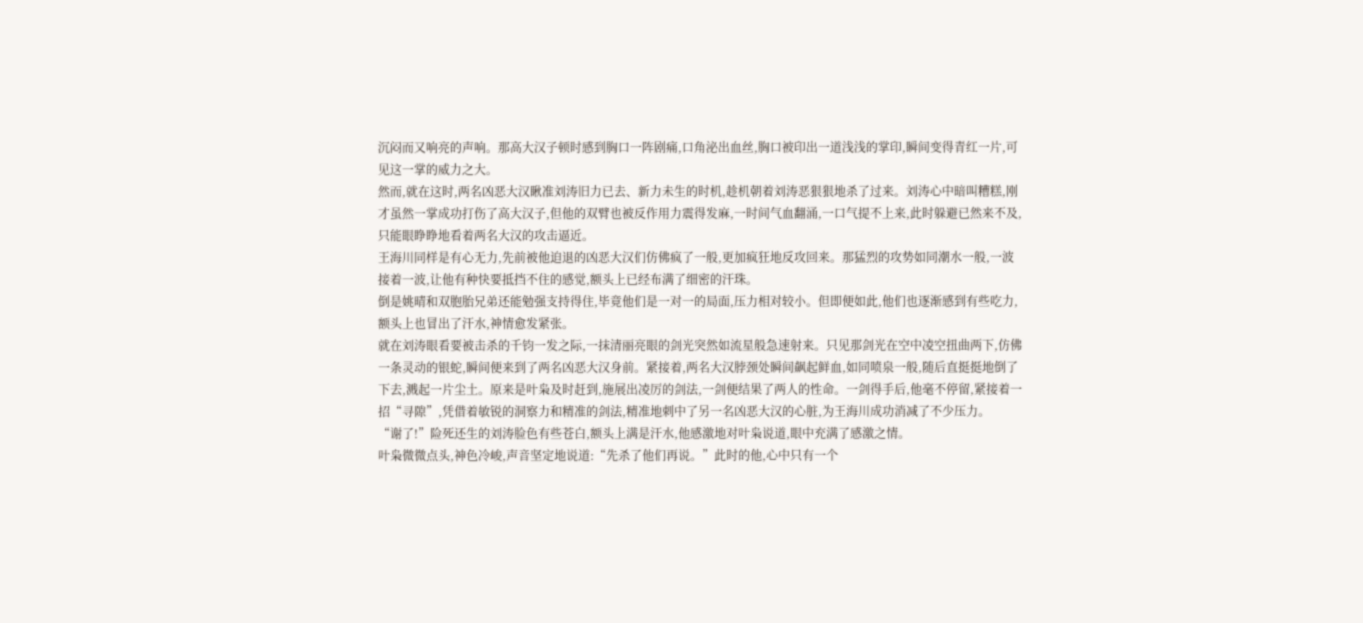沉闷而又响亮的声响。那高大汉子顿时感到胸口一阵剧痛,口角泌出血丝,胸口被印出一道浅浅的掌印,瞬间变得青红一片,可见这一掌的威力之大。
然而,就在这时,两名凶恶大汉瞅准刘涛旧力已去、新力未生的时机,趁机朝着刘涛恶狠狠地杀了过来。刘涛心中暗叫糟糕,刚才虽然一掌成功打伤了高大汉子,但他的双臂也被反作用力震得发麻,一时间气血翻涌,一口气提不上来,此时躲避已然来不及,只能眼睁睁地看着两名大汉的攻击逼近。
王海川同样是有心无力,先前被他迫退的凶恶大汉们仿佛疯了一般,更加疯狂地反攻回来。那猛烈的攻势如同潮水一般,一波接着一波,让他有种快要抵挡不住的感觉,额头上已经布满了细密的汗珠。
倒是姚晴和双胞胎兄弟还能勉强支持得住,毕竟他们是一对一的局面,压力相对较小。但即便如此,他们也逐渐感到有些吃力,额头上也冒出了汗水,神情愈发紧张。
就在刘涛眼看要被击杀的千钧一发之际,一抹清丽亮眼的剑光突然如流星般急速射来。只见那剑光在空中凌空扭曲两下,仿佛一条灵动的银蛇,瞬间便来到了两名凶恶大汉身前。紧接着,两名大汉脖颈处瞬间飙起鲜血,如同喷泉一般,随后直挺挺地倒了下去,溅起一片尘土。原来是叶枭及时赶到,施展出凌厉的剑法,一剑便结果了两人的性命。一剑得手后,他毫不停留,紧接着一招“寻隙”,凭借着敏锐的洞察力和精准的剑法,精准地刺中了另一名凶恶大汉的心脏,为王海川成功消减了不少压力。
“谢了!”险死还生的刘涛脸色有些苍白,额头上满是汗水,他感激地对叶枭说道,眼中充满了感激之情。
叶枭微微点头,神色冷峻,声音坚定地说道:“先杀了他们再说。”此时的他,心中只有一个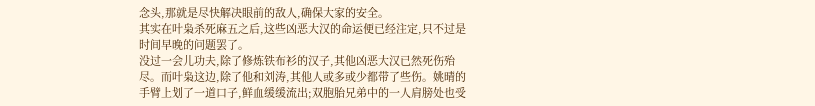念头,那就是尽快解决眼前的敌人,确保大家的安全。
其实在叶枭杀死麻五之后,这些凶恶大汉的命运便已经注定,只不过是时间早晚的问题罢了。
没过一会儿功夫,除了修炼铁布衫的汉子,其他凶恶大汉已然死伤殆尽。而叶枭这边,除了他和刘涛,其他人或多或少都带了些伤。姚晴的手臂上划了一道口子,鲜血缓缓流出;双胞胎兄弟中的一人肩膀处也受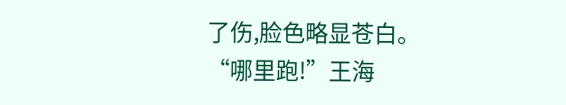了伤,脸色略显苍白。
“哪里跑!”王海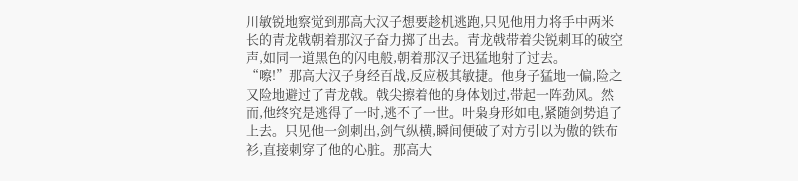川敏锐地察觉到那高大汉子想要趁机逃跑,只见他用力将手中两米长的青龙戟朝着那汉子奋力掷了出去。青龙戟带着尖锐刺耳的破空声,如同一道黑色的闪电般,朝着那汉子迅猛地射了过去。
“嚓!”那高大汉子身经百战,反应极其敏捷。他身子猛地一偏,险之又险地避过了青龙戟。戟尖擦着他的身体划过,带起一阵劲风。然而,他终究是逃得了一时,逃不了一世。叶枭身形如电,紧随剑势追了上去。只见他一剑刺出,剑气纵横,瞬间便破了对方引以为傲的铁布衫,直接刺穿了他的心脏。那高大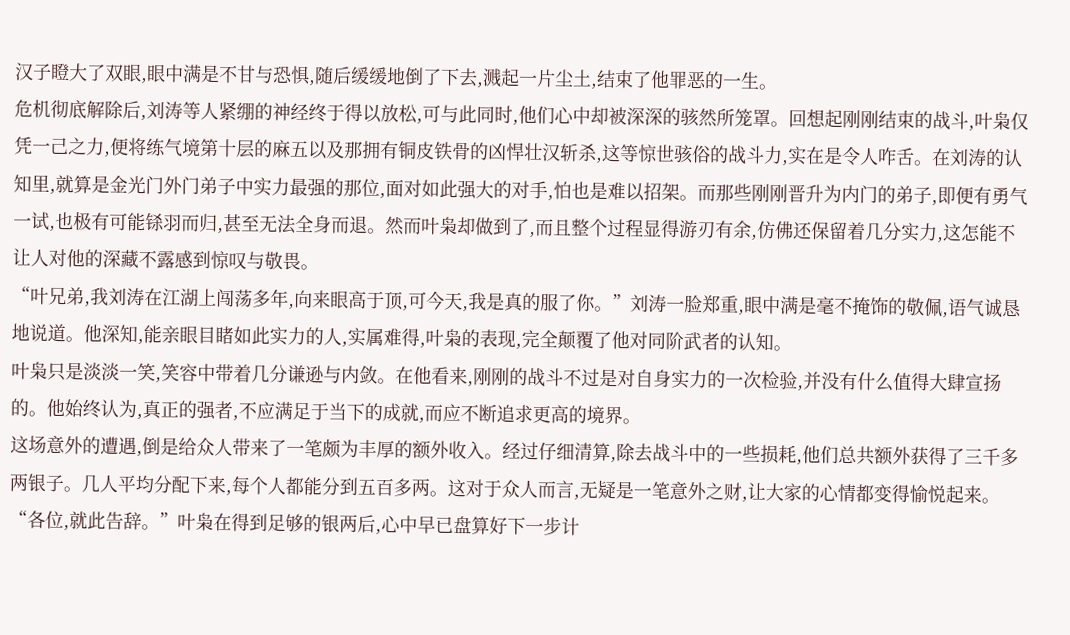汉子瞪大了双眼,眼中满是不甘与恐惧,随后缓缓地倒了下去,溅起一片尘土,结束了他罪恶的一生。
危机彻底解除后,刘涛等人紧绷的神经终于得以放松,可与此同时,他们心中却被深深的骇然所笼罩。回想起刚刚结束的战斗,叶枭仅凭一己之力,便将练气境第十层的麻五以及那拥有铜皮铁骨的凶悍壮汉斩杀,这等惊世骇俗的战斗力,实在是令人咋舌。在刘涛的认知里,就算是金光门外门弟子中实力最强的那位,面对如此强大的对手,怕也是难以招架。而那些刚刚晋升为内门的弟子,即便有勇气一试,也极有可能铩羽而归,甚至无法全身而退。然而叶枭却做到了,而且整个过程显得游刃有余,仿佛还保留着几分实力,这怎能不让人对他的深藏不露感到惊叹与敬畏。
“叶兄弟,我刘涛在江湖上闯荡多年,向来眼高于顶,可今天,我是真的服了你。”刘涛一脸郑重,眼中满是毫不掩饰的敬佩,语气诚恳地说道。他深知,能亲眼目睹如此实力的人,实属难得,叶枭的表现,完全颠覆了他对同阶武者的认知。
叶枭只是淡淡一笑,笑容中带着几分谦逊与内敛。在他看来,刚刚的战斗不过是对自身实力的一次检验,并没有什么值得大肆宣扬的。他始终认为,真正的强者,不应满足于当下的成就,而应不断追求更高的境界。
这场意外的遭遇,倒是给众人带来了一笔颇为丰厚的额外收入。经过仔细清算,除去战斗中的一些损耗,他们总共额外获得了三千多两银子。几人平均分配下来,每个人都能分到五百多两。这对于众人而言,无疑是一笔意外之财,让大家的心情都变得愉悦起来。
“各位,就此告辞。”叶枭在得到足够的银两后,心中早已盘算好下一步计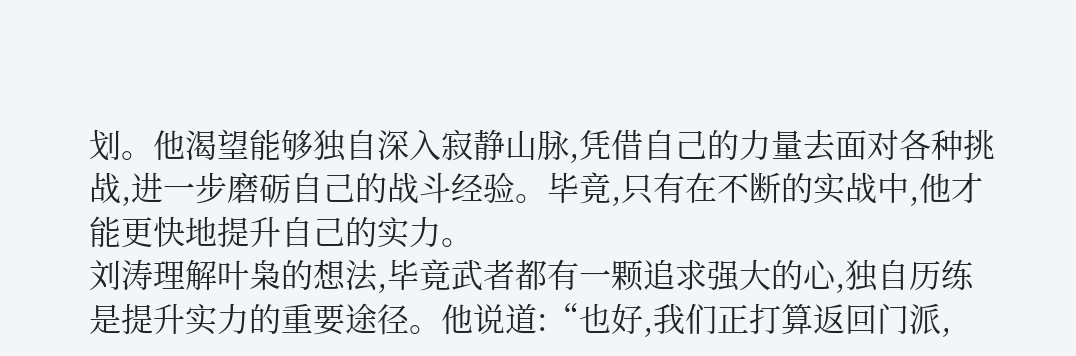划。他渴望能够独自深入寂静山脉,凭借自己的力量去面对各种挑战,进一步磨砺自己的战斗经验。毕竟,只有在不断的实战中,他才能更快地提升自己的实力。
刘涛理解叶枭的想法,毕竟武者都有一颗追求强大的心,独自历练是提升实力的重要途径。他说道:“也好,我们正打算返回门派,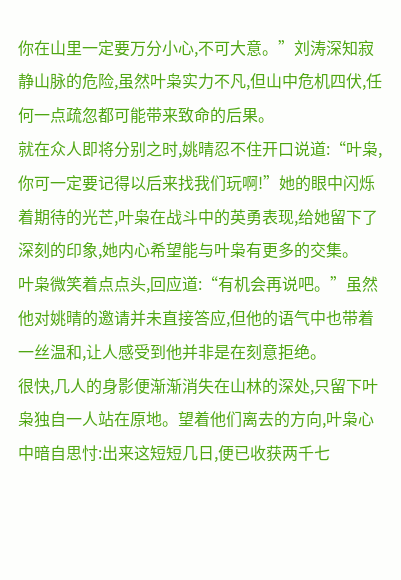你在山里一定要万分小心,不可大意。”刘涛深知寂静山脉的危险,虽然叶枭实力不凡,但山中危机四伏,任何一点疏忽都可能带来致命的后果。
就在众人即将分别之时,姚晴忍不住开口说道:“叶枭,你可一定要记得以后来找我们玩啊!”她的眼中闪烁着期待的光芒,叶枭在战斗中的英勇表现,给她留下了深刻的印象,她内心希望能与叶枭有更多的交集。
叶枭微笑着点点头,回应道:“有机会再说吧。”虽然他对姚晴的邀请并未直接答应,但他的语气中也带着一丝温和,让人感受到他并非是在刻意拒绝。
很快,几人的身影便渐渐消失在山林的深处,只留下叶枭独自一人站在原地。望着他们离去的方向,叶枭心中暗自思忖:出来这短短几日,便已收获两千七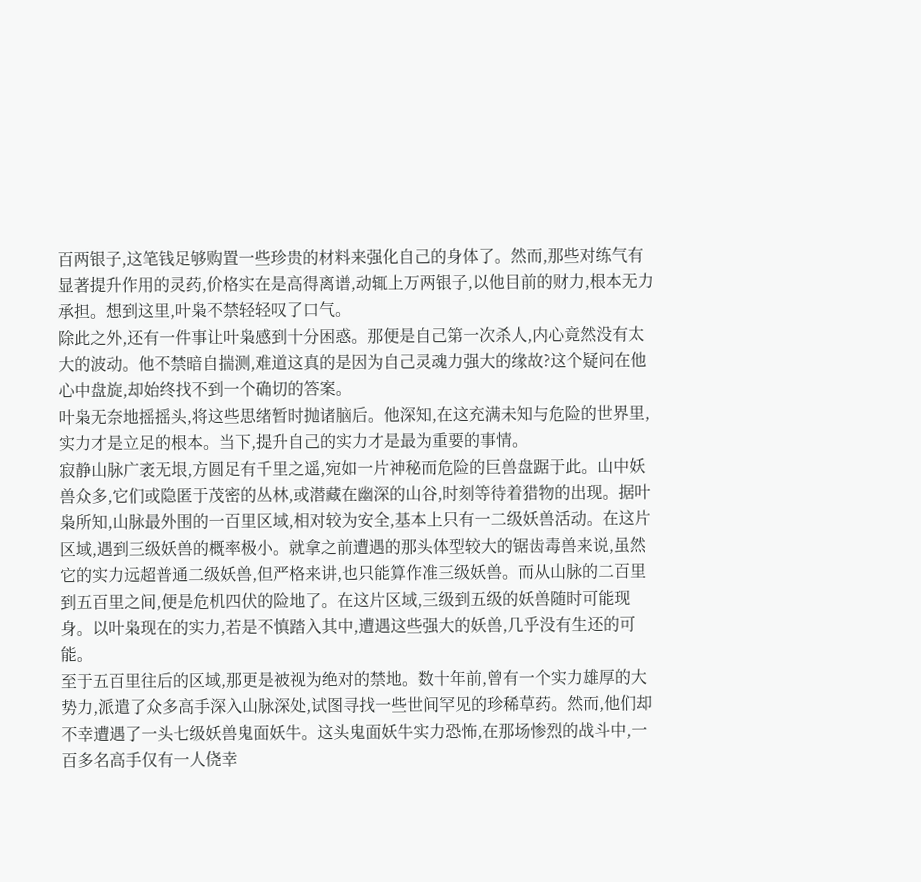百两银子,这笔钱足够购置一些珍贵的材料来强化自己的身体了。然而,那些对练气有显著提升作用的灵药,价格实在是高得离谱,动辄上万两银子,以他目前的财力,根本无力承担。想到这里,叶枭不禁轻轻叹了口气。
除此之外,还有一件事让叶枭感到十分困惑。那便是自己第一次杀人,内心竟然没有太大的波动。他不禁暗自揣测,难道这真的是因为自己灵魂力强大的缘故?这个疑问在他心中盘旋,却始终找不到一个确切的答案。
叶枭无奈地摇摇头,将这些思绪暂时抛诸脑后。他深知,在这充满未知与危险的世界里,实力才是立足的根本。当下,提升自己的实力才是最为重要的事情。
寂静山脉广袤无垠,方圆足有千里之遥,宛如一片神秘而危险的巨兽盘踞于此。山中妖兽众多,它们或隐匿于茂密的丛林,或潜藏在幽深的山谷,时刻等待着猎物的出现。据叶枭所知,山脉最外围的一百里区域,相对较为安全,基本上只有一二级妖兽活动。在这片区域,遇到三级妖兽的概率极小。就拿之前遭遇的那头体型较大的锯齿毒兽来说,虽然它的实力远超普通二级妖兽,但严格来讲,也只能算作准三级妖兽。而从山脉的二百里到五百里之间,便是危机四伏的险地了。在这片区域,三级到五级的妖兽随时可能现身。以叶枭现在的实力,若是不慎踏入其中,遭遇这些强大的妖兽,几乎没有生还的可能。
至于五百里往后的区域,那更是被视为绝对的禁地。数十年前,曾有一个实力雄厚的大势力,派遣了众多高手深入山脉深处,试图寻找一些世间罕见的珍稀草药。然而,他们却不幸遭遇了一头七级妖兽鬼面妖牛。这头鬼面妖牛实力恐怖,在那场惨烈的战斗中,一百多名高手仅有一人侥幸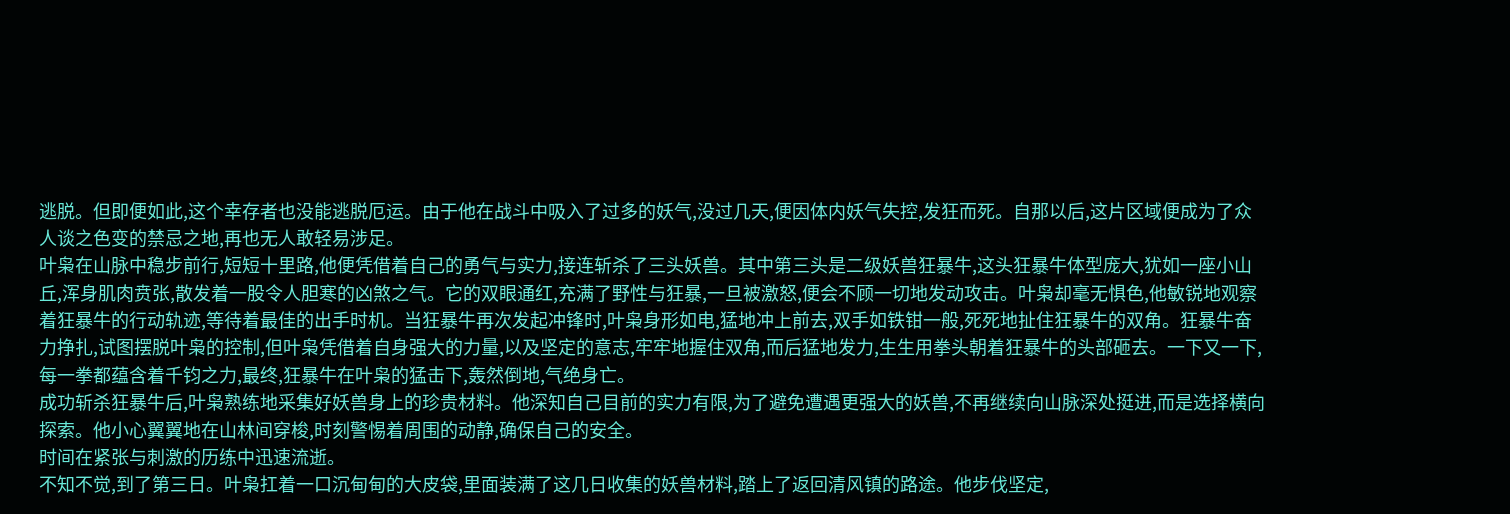逃脱。但即便如此,这个幸存者也没能逃脱厄运。由于他在战斗中吸入了过多的妖气,没过几天,便因体内妖气失控,发狂而死。自那以后,这片区域便成为了众人谈之色变的禁忌之地,再也无人敢轻易涉足。
叶枭在山脉中稳步前行,短短十里路,他便凭借着自己的勇气与实力,接连斩杀了三头妖兽。其中第三头是二级妖兽狂暴牛,这头狂暴牛体型庞大,犹如一座小山丘,浑身肌肉贲张,散发着一股令人胆寒的凶煞之气。它的双眼通红,充满了野性与狂暴,一旦被激怒,便会不顾一切地发动攻击。叶枭却毫无惧色,他敏锐地观察着狂暴牛的行动轨迹,等待着最佳的出手时机。当狂暴牛再次发起冲锋时,叶枭身形如电,猛地冲上前去,双手如铁钳一般,死死地扯住狂暴牛的双角。狂暴牛奋力挣扎,试图摆脱叶枭的控制,但叶枭凭借着自身强大的力量,以及坚定的意志,牢牢地握住双角,而后猛地发力,生生用拳头朝着狂暴牛的头部砸去。一下又一下,每一拳都蕴含着千钧之力,最终,狂暴牛在叶枭的猛击下,轰然倒地,气绝身亡。
成功斩杀狂暴牛后,叶枭熟练地采集好妖兽身上的珍贵材料。他深知自己目前的实力有限,为了避免遭遇更强大的妖兽,不再继续向山脉深处挺进,而是选择横向探索。他小心翼翼地在山林间穿梭,时刻警惕着周围的动静,确保自己的安全。
时间在紧张与刺激的历练中迅速流逝。
不知不觉,到了第三日。叶枭扛着一口沉甸甸的大皮袋,里面装满了这几日收集的妖兽材料,踏上了返回清风镇的路途。他步伐坚定,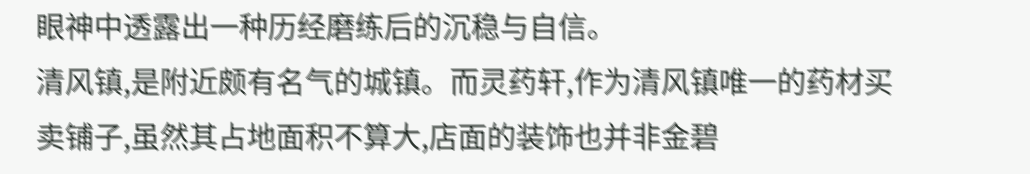眼神中透露出一种历经磨练后的沉稳与自信。
清风镇,是附近颇有名气的城镇。而灵药轩,作为清风镇唯一的药材买卖铺子,虽然其占地面积不算大,店面的装饰也并非金碧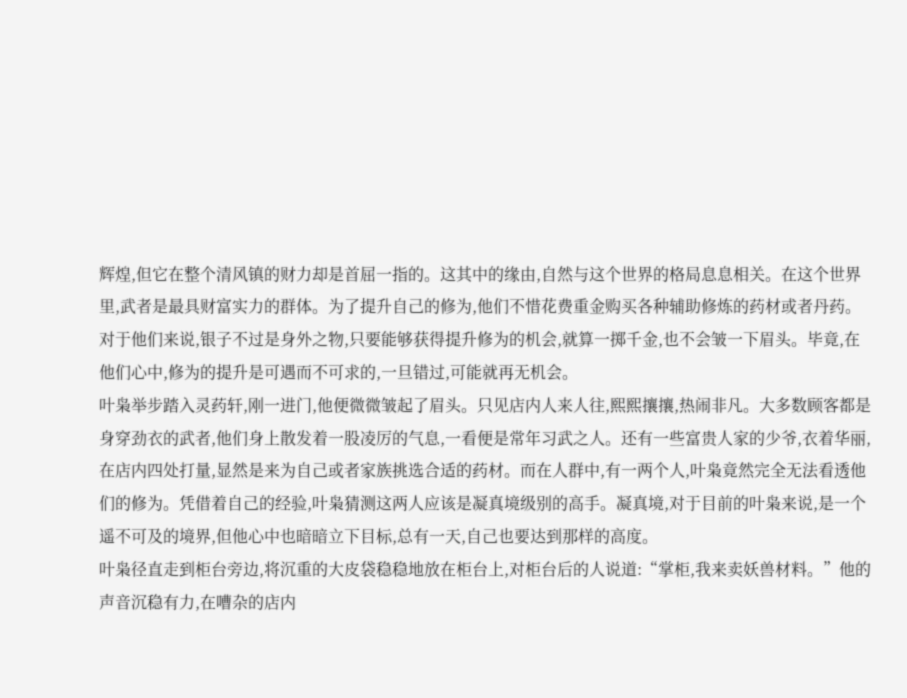辉煌,但它在整个清风镇的财力却是首屈一指的。这其中的缘由,自然与这个世界的格局息息相关。在这个世界里,武者是最具财富实力的群体。为了提升自己的修为,他们不惜花费重金购买各种辅助修炼的药材或者丹药。对于他们来说,银子不过是身外之物,只要能够获得提升修为的机会,就算一掷千金,也不会皱一下眉头。毕竟,在他们心中,修为的提升是可遇而不可求的,一旦错过,可能就再无机会。
叶枭举步踏入灵药轩,刚一进门,他便微微皱起了眉头。只见店内人来人往,熙熙攘攘,热闹非凡。大多数顾客都是身穿劲衣的武者,他们身上散发着一股凌厉的气息,一看便是常年习武之人。还有一些富贵人家的少爷,衣着华丽,在店内四处打量,显然是来为自己或者家族挑选合适的药材。而在人群中,有一两个人,叶枭竟然完全无法看透他们的修为。凭借着自己的经验,叶枭猜测这两人应该是凝真境级别的高手。凝真境,对于目前的叶枭来说,是一个遥不可及的境界,但他心中也暗暗立下目标,总有一天,自己也要达到那样的高度。
叶枭径直走到柜台旁边,将沉重的大皮袋稳稳地放在柜台上,对柜台后的人说道:“掌柜,我来卖妖兽材料。”他的声音沉稳有力,在嘈杂的店内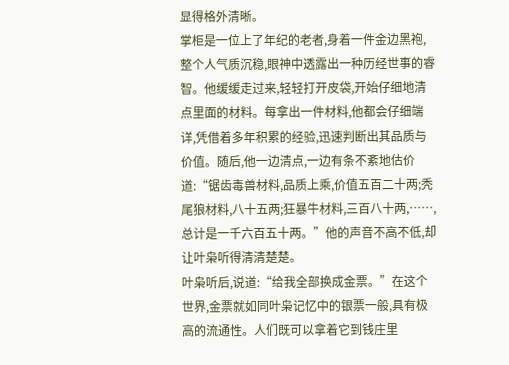显得格外清晰。
掌柜是一位上了年纪的老者,身着一件金边黑袍,整个人气质沉稳,眼神中透露出一种历经世事的睿智。他缓缓走过来,轻轻打开皮袋,开始仔细地清点里面的材料。每拿出一件材料,他都会仔细端详,凭借着多年积累的经验,迅速判断出其品质与价值。随后,他一边清点,一边有条不紊地估价道:“锯齿毒兽材料,品质上乘,价值五百二十两;秃尾狼材料,八十五两;狂暴牛材料,三百八十两,……,总计是一千六百五十两。”他的声音不高不低,却让叶枭听得清清楚楚。
叶枭听后,说道:“给我全部换成金票。”在这个世界,金票就如同叶枭记忆中的银票一般,具有极高的流通性。人们既可以拿着它到钱庄里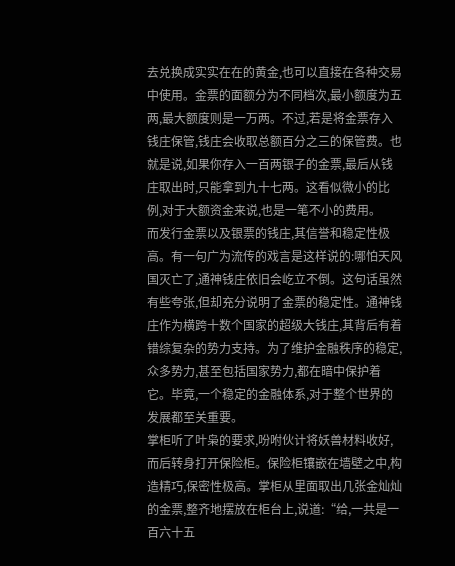去兑换成实实在在的黄金,也可以直接在各种交易中使用。金票的面额分为不同档次,最小额度为五两,最大额度则是一万两。不过,若是将金票存入钱庄保管,钱庄会收取总额百分之三的保管费。也就是说,如果你存入一百两银子的金票,最后从钱庄取出时,只能拿到九十七两。这看似微小的比例,对于大额资金来说,也是一笔不小的费用。
而发行金票以及银票的钱庄,其信誉和稳定性极高。有一句广为流传的戏言是这样说的:哪怕天风国灭亡了,通神钱庄依旧会屹立不倒。这句话虽然有些夸张,但却充分说明了金票的稳定性。通神钱庄作为横跨十数个国家的超级大钱庄,其背后有着错综复杂的势力支持。为了维护金融秩序的稳定,众多势力,甚至包括国家势力,都在暗中保护着它。毕竟,一个稳定的金融体系,对于整个世界的发展都至关重要。
掌柜听了叶枭的要求,吩咐伙计将妖兽材料收好,而后转身打开保险柜。保险柜镶嵌在墙壁之中,构造精巧,保密性极高。掌柜从里面取出几张金灿灿的金票,整齐地摆放在柜台上,说道:“给,一共是一百六十五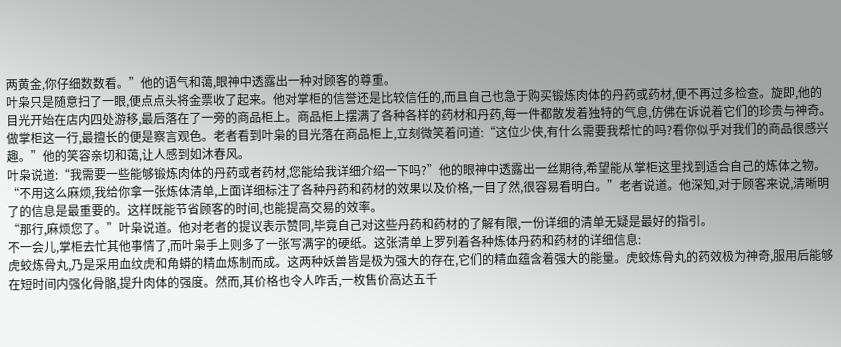两黄金,你仔细数数看。”他的语气和蔼,眼神中透露出一种对顾客的尊重。
叶枭只是随意扫了一眼,便点点头将金票收了起来。他对掌柜的信誉还是比较信任的,而且自己也急于购买锻炼肉体的丹药或药材,便不再过多检查。旋即,他的目光开始在店内四处游移,最后落在了一旁的商品柜上。商品柜上摆满了各种各样的药材和丹药,每一件都散发着独特的气息,仿佛在诉说着它们的珍贵与神奇。
做掌柜这一行,最擅长的便是察言观色。老者看到叶枭的目光落在商品柜上,立刻微笑着问道:“这位少侠,有什么需要我帮忙的吗?看你似乎对我们的商品很感兴趣。”他的笑容亲切和蔼,让人感到如沐春风。
叶枭说道:“我需要一些能够锻炼肉体的丹药或者药材,您能给我详细介绍一下吗?”他的眼神中透露出一丝期待,希望能从掌柜这里找到适合自己的炼体之物。
“不用这么麻烦,我给你拿一张炼体清单,上面详细标注了各种丹药和药材的效果以及价格,一目了然,很容易看明白。”老者说道。他深知,对于顾客来说,清晰明了的信息是最重要的。这样既能节省顾客的时间,也能提高交易的效率。
“那行,麻烦您了。”叶枭说道。他对老者的提议表示赞同,毕竟自己对这些丹药和药材的了解有限,一份详细的清单无疑是最好的指引。
不一会儿,掌柜去忙其他事情了,而叶枭手上则多了一张写满字的硬纸。这张清单上罗列着各种炼体丹药和药材的详细信息:
虎蛟炼骨丸,乃是采用血纹虎和角蟒的精血炼制而成。这两种妖兽皆是极为强大的存在,它们的精血蕴含着强大的能量。虎蛟炼骨丸的药效极为神奇,服用后能够在短时间内强化骨骼,提升肉体的强度。然而,其价格也令人咋舌,一枚售价高达五千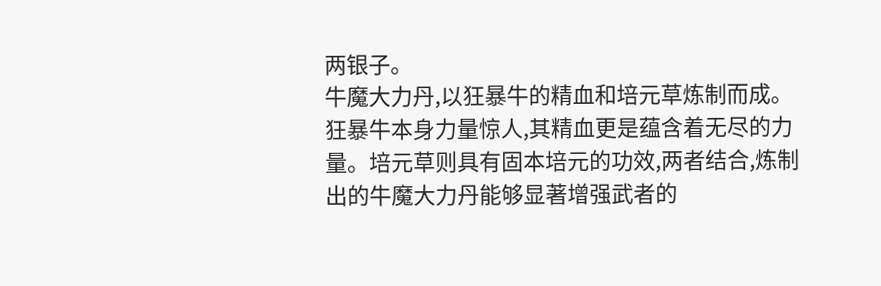两银子。
牛魔大力丹,以狂暴牛的精血和培元草炼制而成。狂暴牛本身力量惊人,其精血更是蕴含着无尽的力量。培元草则具有固本培元的功效,两者结合,炼制出的牛魔大力丹能够显著增强武者的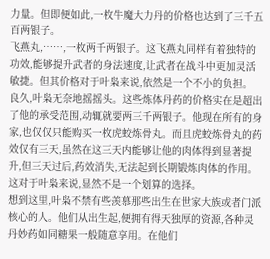力量。但即便如此,一枚牛魔大力丹的价格也达到了三千五百两银子。
飞燕丸,……,一枚两千两银子。这飞燕丸同样有着独特的功效,能够提升武者的身法速度,让武者在战斗中更加灵活敏捷。但其价格对于叶枭来说,依然是一个不小的负担。
良久,叶枭无奈地摇摇头。这些炼体丹药的价格实在是超出了他的承受范围,动辄就要两三千两银子。他现在所有的身家,也仅仅只能购买一枚虎蛟炼骨丸。而且虎蛟炼骨丸的药效仅有三天,虽然在这三天内能够让他的肉体得到显著提升,但三天过后,药效消失,无法起到长期锻炼肉体的作用。这对于叶枭来说,显然不是一个划算的选择。
想到这里,叶枭不禁有些羡慕那些出生在世家大族或者门派核心的人。他们从出生起,便拥有得天独厚的资源,各种灵丹妙药如同糖果一般随意享用。在他们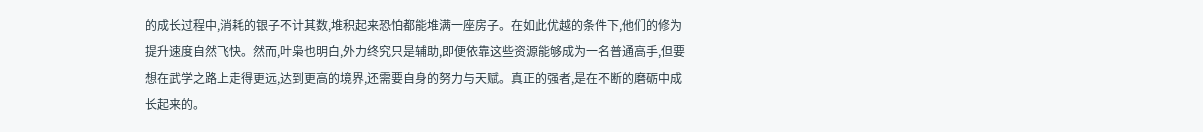的成长过程中,消耗的银子不计其数,堆积起来恐怕都能堆满一座房子。在如此优越的条件下,他们的修为提升速度自然飞快。然而,叶枭也明白,外力终究只是辅助,即便依靠这些资源能够成为一名普通高手,但要想在武学之路上走得更远,达到更高的境界,还需要自身的努力与天赋。真正的强者,是在不断的磨砺中成长起来的。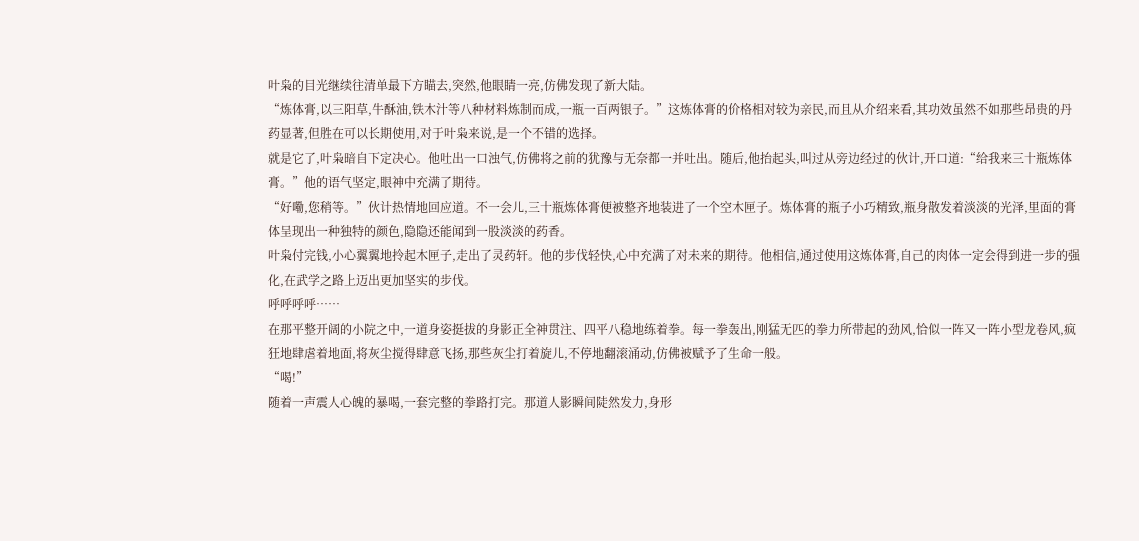叶枭的目光继续往清单最下方瞄去,突然,他眼睛一亮,仿佛发现了新大陆。
“炼体膏,以三阳草,牛酥油,铁木汁等八种材料炼制而成,一瓶一百两银子。”这炼体膏的价格相对较为亲民,而且从介绍来看,其功效虽然不如那些昂贵的丹药显著,但胜在可以长期使用,对于叶枭来说,是一个不错的选择。
就是它了,叶枭暗自下定决心。他吐出一口浊气,仿佛将之前的犹豫与无奈都一并吐出。随后,他抬起头,叫过从旁边经过的伙计,开口道:“给我来三十瓶炼体膏。”他的语气坚定,眼神中充满了期待。
“好嘞,您稍等。”伙计热情地回应道。不一会儿,三十瓶炼体膏便被整齐地装进了一个空木匣子。炼体膏的瓶子小巧精致,瓶身散发着淡淡的光泽,里面的膏体呈现出一种独特的颜色,隐隐还能闻到一股淡淡的药香。
叶枭付完钱,小心翼翼地拎起木匣子,走出了灵药轩。他的步伐轻快,心中充满了对未来的期待。他相信,通过使用这炼体膏,自己的肉体一定会得到进一步的强化,在武学之路上迈出更加坚实的步伐。
呼呼呼呼……
在那平整开阔的小院之中,一道身姿挺拔的身影正全神贯注、四平八稳地练着拳。每一拳轰出,刚猛无匹的拳力所带起的劲风,恰似一阵又一阵小型龙卷风,疯狂地肆虐着地面,将灰尘搅得肆意飞扬,那些灰尘打着旋儿,不停地翻滚涌动,仿佛被赋予了生命一般。
“喝!”
随着一声震人心魄的暴喝,一套完整的拳路打完。那道人影瞬间陡然发力,身形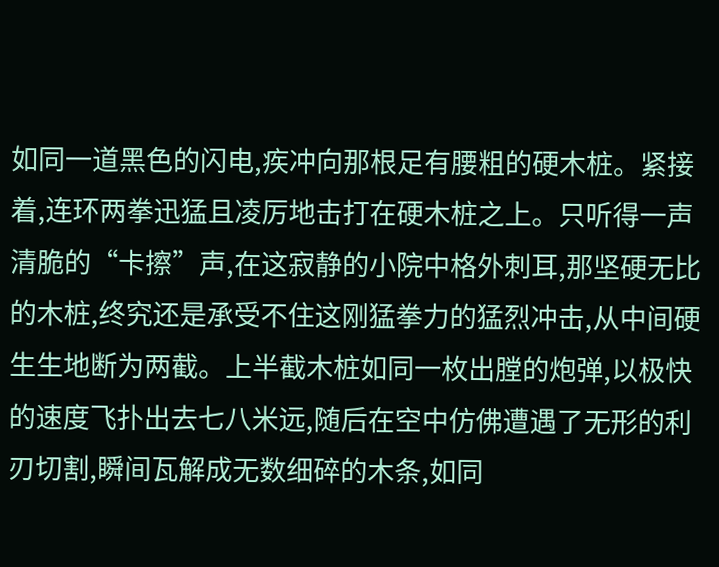如同一道黑色的闪电,疾冲向那根足有腰粗的硬木桩。紧接着,连环两拳迅猛且凌厉地击打在硬木桩之上。只听得一声清脆的“卡擦”声,在这寂静的小院中格外刺耳,那坚硬无比的木桩,终究还是承受不住这刚猛拳力的猛烈冲击,从中间硬生生地断为两截。上半截木桩如同一枚出膛的炮弹,以极快的速度飞扑出去七八米远,随后在空中仿佛遭遇了无形的利刃切割,瞬间瓦解成无数细碎的木条,如同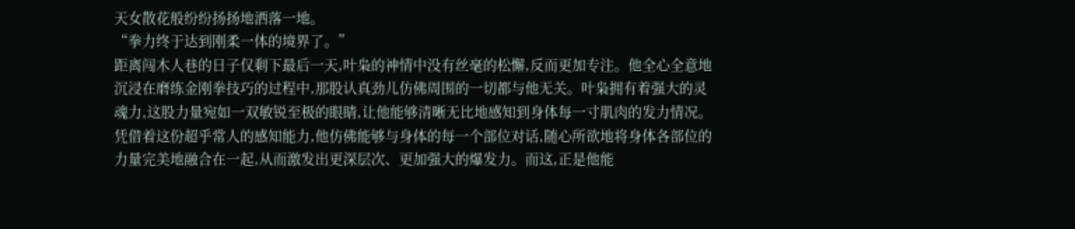天女散花般纷纷扬扬地洒落一地。
“拳力终于达到刚柔一体的境界了。”
距离闯木人巷的日子仅剩下最后一天,叶枭的神情中没有丝毫的松懈,反而更加专注。他全心全意地沉浸在磨练金刚拳技巧的过程中,那股认真劲儿仿佛周围的一切都与他无关。叶枭拥有着强大的灵魂力,这股力量宛如一双敏锐至极的眼睛,让他能够清晰无比地感知到身体每一寸肌肉的发力情况。凭借着这份超乎常人的感知能力,他仿佛能够与身体的每一个部位对话,随心所欲地将身体各部位的力量完美地融合在一起,从而激发出更深层次、更加强大的爆发力。而这,正是他能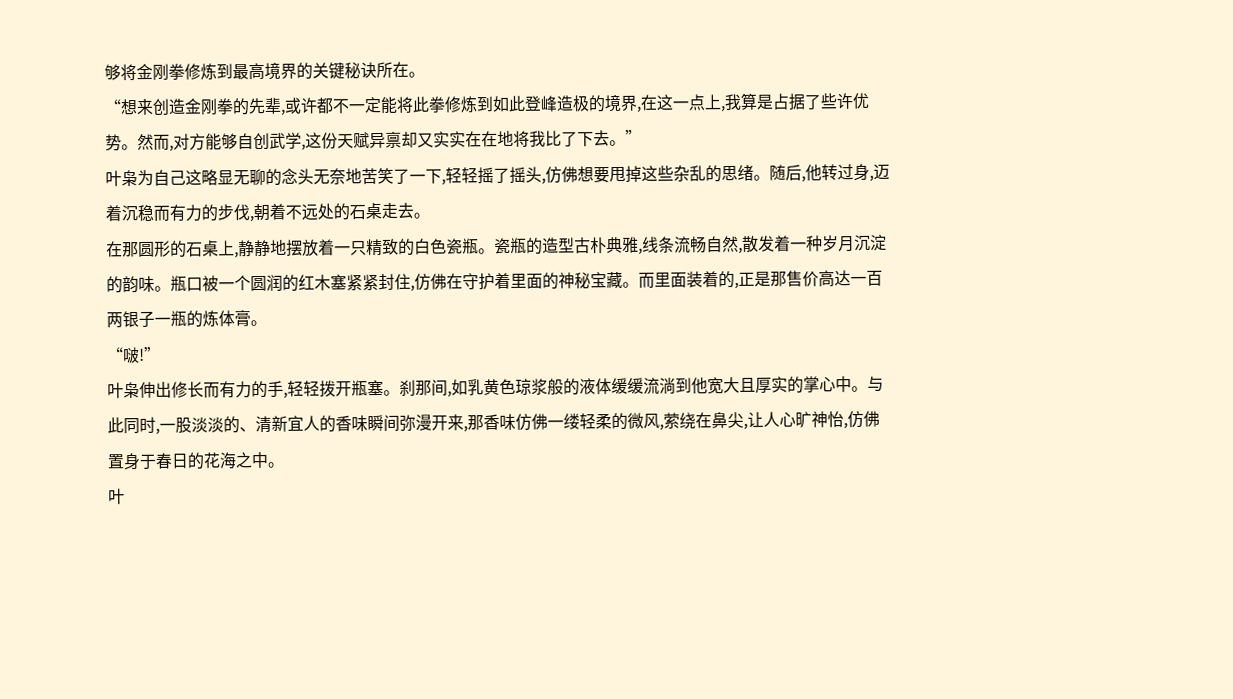够将金刚拳修炼到最高境界的关键秘诀所在。
“想来创造金刚拳的先辈,或许都不一定能将此拳修炼到如此登峰造极的境界,在这一点上,我算是占据了些许优势。然而,对方能够自创武学,这份天赋异禀却又实实在在地将我比了下去。”
叶枭为自己这略显无聊的念头无奈地苦笑了一下,轻轻摇了摇头,仿佛想要甩掉这些杂乱的思绪。随后,他转过身,迈着沉稳而有力的步伐,朝着不远处的石桌走去。
在那圆形的石桌上,静静地摆放着一只精致的白色瓷瓶。瓷瓶的造型古朴典雅,线条流畅自然,散发着一种岁月沉淀的韵味。瓶口被一个圆润的红木塞紧紧封住,仿佛在守护着里面的神秘宝藏。而里面装着的,正是那售价高达一百两银子一瓶的炼体膏。
“啵!”
叶枭伸出修长而有力的手,轻轻拨开瓶塞。刹那间,如乳黄色琼浆般的液体缓缓流淌到他宽大且厚实的掌心中。与此同时,一股淡淡的、清新宜人的香味瞬间弥漫开来,那香味仿佛一缕轻柔的微风,萦绕在鼻尖,让人心旷神怡,仿佛置身于春日的花海之中。
叶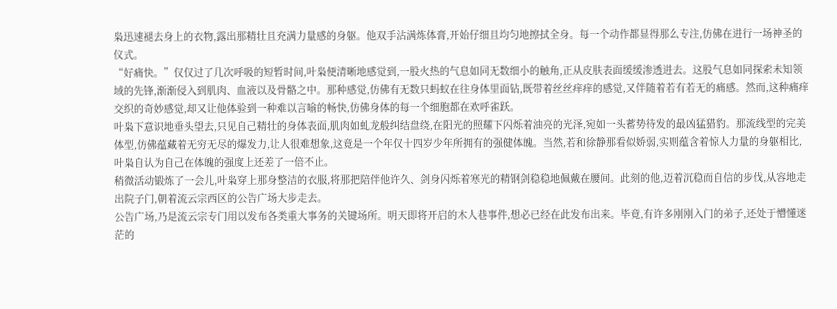枭迅速褪去身上的衣物,露出那精壮且充满力量感的身躯。他双手沾满炼体膏,开始仔细且均匀地擦拭全身。每一个动作都显得那么专注,仿佛在进行一场神圣的仪式。
“好痛快。”仅仅过了几次呼吸的短暂时间,叶枭便清晰地感觉到,一股火热的气息如同无数细小的触角,正从皮肤表面缓缓渗透进去。这股气息如同探索未知领域的先锋,渐渐侵入到肌肉、血液以及骨骼之中。那种感觉,仿佛有无数只蚂蚁在往身体里面钻,既带着丝丝痒痒的感觉,又伴随着若有若无的痛感。然而,这种痛痒交织的奇妙感觉,却又让他体验到一种难以言喻的畅快,仿佛身体的每一个细胞都在欢呼雀跃。
叶枭下意识地垂头望去,只见自己精壮的身体表面,肌肉如虬龙般纠结盘绕,在阳光的照耀下闪烁着油亮的光泽,宛如一头蓄势待发的最凶猛猎豹。那流线型的完美体型,仿佛蕴藏着无穷无尽的爆发力,让人很难想象,这竟是一个年仅十四岁少年所拥有的强健体魄。当然,若和徐静那看似娇弱,实则蕴含着惊人力量的身躯相比,叶枭自认为自己在体魄的强度上还差了一倍不止。
稍微活动锻炼了一会儿,叶枭穿上那身整洁的衣服,将那把陪伴他许久、剑身闪烁着寒光的精钢剑稳稳地佩戴在腰间。此刻的他,迈着沉稳而自信的步伐,从容地走出院子门,朝着流云宗西区的公告广场大步走去。
公告广场,乃是流云宗专门用以发布各类重大事务的关键场所。明天即将开启的木人巷事件,想必已经在此发布出来。毕竟,有许多刚刚入门的弟子,还处于懵懂迷茫的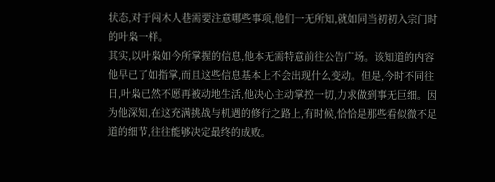状态,对于闯木人巷需要注意哪些事项,他们一无所知,就如同当初初入宗门时的叶枭一样。
其实,以叶枭如今所掌握的信息,他本无需特意前往公告广场。该知道的内容他早已了如指掌,而且这些信息基本上不会出现什么变动。但是,今时不同往日,叶枭已然不愿再被动地生活,他决心主动掌控一切,力求做到事无巨细。因为他深知,在这充满挑战与机遇的修行之路上,有时候,恰恰是那些看似微不足道的细节,往往能够决定最终的成败。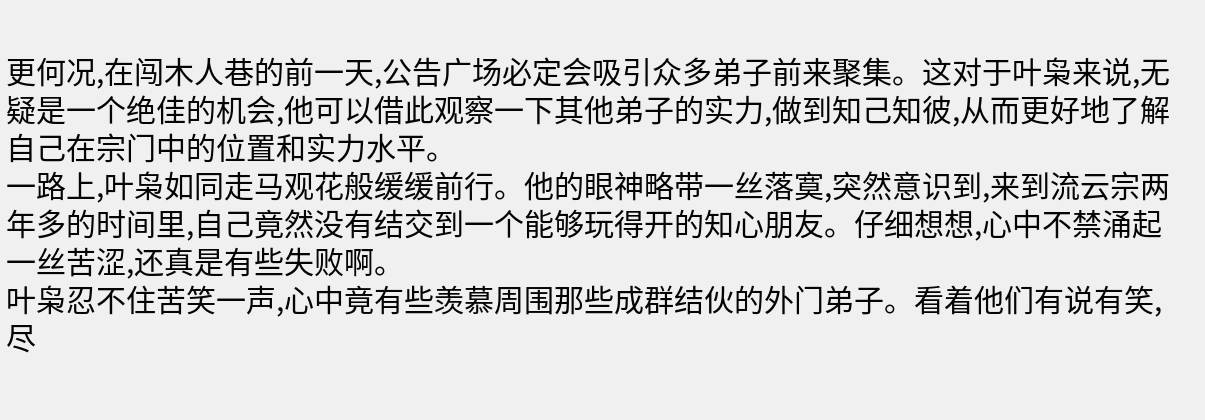更何况,在闯木人巷的前一天,公告广场必定会吸引众多弟子前来聚集。这对于叶枭来说,无疑是一个绝佳的机会,他可以借此观察一下其他弟子的实力,做到知己知彼,从而更好地了解自己在宗门中的位置和实力水平。
一路上,叶枭如同走马观花般缓缓前行。他的眼神略带一丝落寞,突然意识到,来到流云宗两年多的时间里,自己竟然没有结交到一个能够玩得开的知心朋友。仔细想想,心中不禁涌起一丝苦涩,还真是有些失败啊。
叶枭忍不住苦笑一声,心中竟有些羡慕周围那些成群结伙的外门弟子。看着他们有说有笑,尽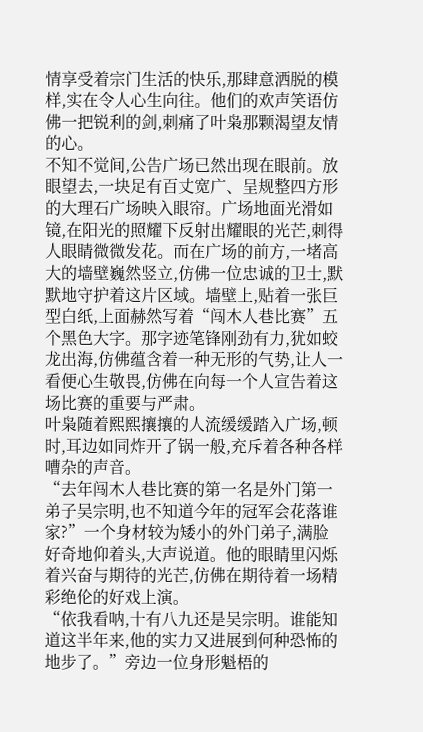情享受着宗门生活的快乐,那肆意洒脱的模样,实在令人心生向往。他们的欢声笑语仿佛一把锐利的剑,刺痛了叶枭那颗渴望友情的心。
不知不觉间,公告广场已然出现在眼前。放眼望去,一块足有百丈宽广、呈规整四方形的大理石广场映入眼帘。广场地面光滑如镜,在阳光的照耀下反射出耀眼的光芒,刺得人眼睛微微发花。而在广场的前方,一堵高大的墙壁巍然竖立,仿佛一位忠诚的卫士,默默地守护着这片区域。墙壁上,贴着一张巨型白纸,上面赫然写着“闯木人巷比赛”五个黑色大字。那字迹笔锋刚劲有力,犹如蛟龙出海,仿佛蕴含着一种无形的气势,让人一看便心生敬畏,仿佛在向每一个人宣告着这场比赛的重要与严肃。
叶枭随着熙熙攘攘的人流缓缓踏入广场,顿时,耳边如同炸开了锅一般,充斥着各种各样嘈杂的声音。
“去年闯木人巷比赛的第一名是外门第一弟子吴宗明,也不知道今年的冠军会花落谁家?”一个身材较为矮小的外门弟子,满脸好奇地仰着头,大声说道。他的眼睛里闪烁着兴奋与期待的光芒,仿佛在期待着一场精彩绝伦的好戏上演。
“依我看呐,十有八九还是吴宗明。谁能知道这半年来,他的实力又进展到何种恐怖的地步了。”旁边一位身形魁梧的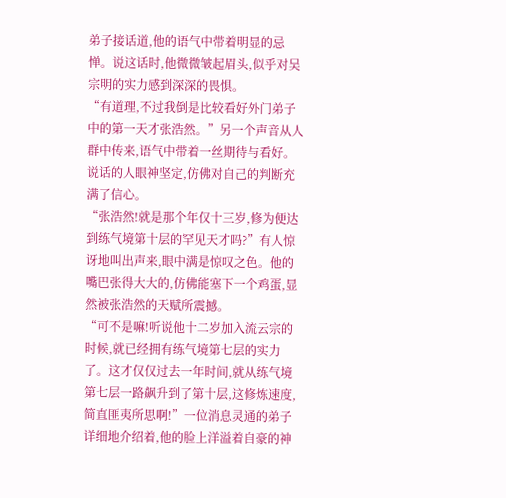弟子接话道,他的语气中带着明显的忌惮。说这话时,他微微皱起眉头,似乎对吴宗明的实力感到深深的畏惧。
“有道理,不过我倒是比较看好外门弟子中的第一天才张浩然。”另一个声音从人群中传来,语气中带着一丝期待与看好。说话的人眼神坚定,仿佛对自己的判断充满了信心。
“张浩然!就是那个年仅十三岁,修为便达到练气境第十层的罕见天才吗?”有人惊讶地叫出声来,眼中满是惊叹之色。他的嘴巴张得大大的,仿佛能塞下一个鸡蛋,显然被张浩然的天赋所震撼。
“可不是嘛!听说他十二岁加入流云宗的时候,就已经拥有练气境第七层的实力了。这才仅仅过去一年时间,就从练气境第七层一路飙升到了第十层,这修炼速度,简直匪夷所思啊!”一位消息灵通的弟子详细地介绍着,他的脸上洋溢着自豪的神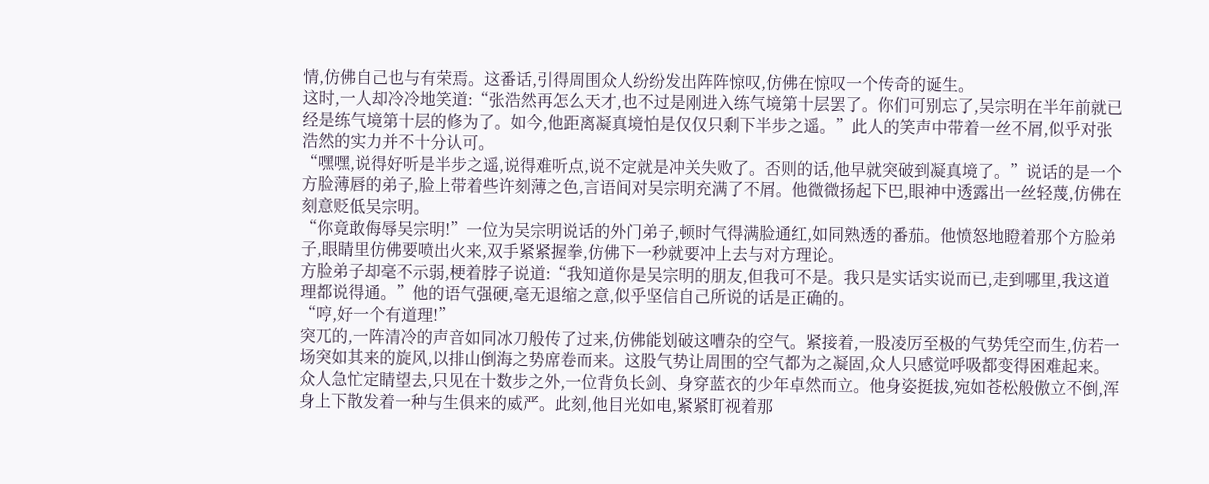情,仿佛自己也与有荣焉。这番话,引得周围众人纷纷发出阵阵惊叹,仿佛在惊叹一个传奇的诞生。
这时,一人却冷冷地笑道:“张浩然再怎么天才,也不过是刚进入练气境第十层罢了。你们可别忘了,吴宗明在半年前就已经是练气境第十层的修为了。如今,他距离凝真境怕是仅仅只剩下半步之遥。”此人的笑声中带着一丝不屑,似乎对张浩然的实力并不十分认可。
“嘿嘿,说得好听是半步之遥,说得难听点,说不定就是冲关失败了。否则的话,他早就突破到凝真境了。”说话的是一个方脸薄唇的弟子,脸上带着些许刻薄之色,言语间对吴宗明充满了不屑。他微微扬起下巴,眼神中透露出一丝轻蔑,仿佛在刻意贬低吴宗明。
“你竟敢侮辱吴宗明!”一位为吴宗明说话的外门弟子,顿时气得满脸通红,如同熟透的番茄。他愤怒地瞪着那个方脸弟子,眼睛里仿佛要喷出火来,双手紧紧握拳,仿佛下一秒就要冲上去与对方理论。
方脸弟子却毫不示弱,梗着脖子说道:“我知道你是吴宗明的朋友,但我可不是。我只是实话实说而已,走到哪里,我这道理都说得通。”他的语气强硬,毫无退缩之意,似乎坚信自己所说的话是正确的。
“哼,好一个有道理!”
突兀的,一阵清冷的声音如同冰刀般传了过来,仿佛能划破这嘈杂的空气。紧接着,一股凌厉至极的气势凭空而生,仿若一场突如其来的旋风,以排山倒海之势席卷而来。这股气势让周围的空气都为之凝固,众人只感觉呼吸都变得困难起来。
众人急忙定睛望去,只见在十数步之外,一位背负长剑、身穿蓝衣的少年卓然而立。他身姿挺拔,宛如苍松般傲立不倒,浑身上下散发着一种与生俱来的威严。此刻,他目光如电,紧紧盯视着那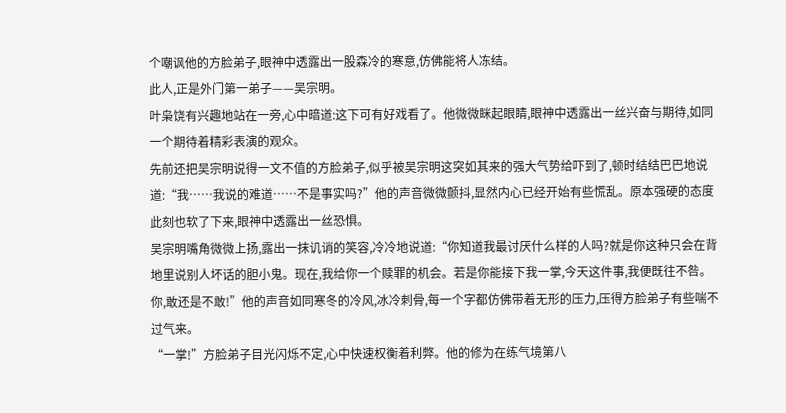个嘲讽他的方脸弟子,眼神中透露出一股森冷的寒意,仿佛能将人冻结。
此人,正是外门第一弟子——吴宗明。
叶枭饶有兴趣地站在一旁,心中暗道:这下可有好戏看了。他微微眯起眼睛,眼神中透露出一丝兴奋与期待,如同一个期待着精彩表演的观众。
先前还把吴宗明说得一文不值的方脸弟子,似乎被吴宗明这突如其来的强大气势给吓到了,顿时结结巴巴地说道:“我……我说的难道……不是事实吗?”他的声音微微颤抖,显然内心已经开始有些慌乱。原本强硬的态度此刻也软了下来,眼神中透露出一丝恐惧。
吴宗明嘴角微微上扬,露出一抹讥诮的笑容,冷冷地说道:“你知道我最讨厌什么样的人吗?就是你这种只会在背地里说别人坏话的胆小鬼。现在,我给你一个赎罪的机会。若是你能接下我一掌,今天这件事,我便既往不咎。你,敢还是不敢!”他的声音如同寒冬的冷风,冰冷刺骨,每一个字都仿佛带着无形的压力,压得方脸弟子有些喘不过气来。
“一掌!”方脸弟子目光闪烁不定,心中快速权衡着利弊。他的修为在练气境第八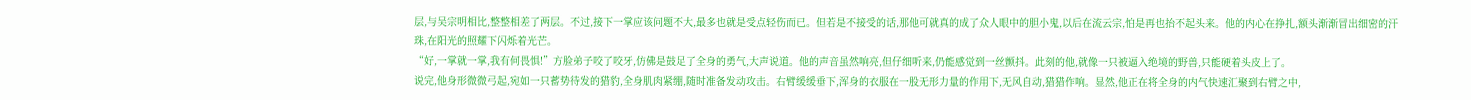层,与吴宗明相比,整整相差了两层。不过,接下一掌应该问题不大,最多也就是受点轻伤而已。但若是不接受的话,那他可就真的成了众人眼中的胆小鬼,以后在流云宗,怕是再也抬不起头来。他的内心在挣扎,额头渐渐冒出细密的汗珠,在阳光的照耀下闪烁着光芒。
“好,一掌就一掌,我有何畏惧!”方脸弟子咬了咬牙,仿佛是鼓足了全身的勇气,大声说道。他的声音虽然响亮,但仔细听来,仍能感觉到一丝颤抖。此刻的他,就像一只被逼入绝境的野兽,只能硬着头皮上了。
说完,他身形微微弓起,宛如一只蓄势待发的猎豹,全身肌肉紧绷,随时准备发动攻击。右臂缓缓垂下,浑身的衣服在一股无形力量的作用下,无风自动,猎猎作响。显然,他正在将全身的内气快速汇聚到右臂之中,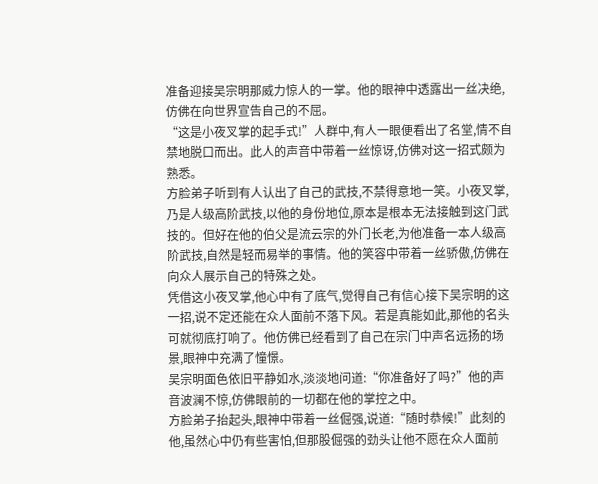准备迎接吴宗明那威力惊人的一掌。他的眼神中透露出一丝决绝,仿佛在向世界宣告自己的不屈。
“这是小夜叉掌的起手式!”人群中,有人一眼便看出了名堂,情不自禁地脱口而出。此人的声音中带着一丝惊讶,仿佛对这一招式颇为熟悉。
方脸弟子听到有人认出了自己的武技,不禁得意地一笑。小夜叉掌,乃是人级高阶武技,以他的身份地位,原本是根本无法接触到这门武技的。但好在他的伯父是流云宗的外门长老,为他准备一本人级高阶武技,自然是轻而易举的事情。他的笑容中带着一丝骄傲,仿佛在向众人展示自己的特殊之处。
凭借这小夜叉掌,他心中有了底气,觉得自己有信心接下吴宗明的这一招,说不定还能在众人面前不落下风。若是真能如此,那他的名头可就彻底打响了。他仿佛已经看到了自己在宗门中声名远扬的场景,眼神中充满了憧憬。
吴宗明面色依旧平静如水,淡淡地问道:“你准备好了吗?”他的声音波澜不惊,仿佛眼前的一切都在他的掌控之中。
方脸弟子抬起头,眼神中带着一丝倔强,说道:“随时恭候!”此刻的他,虽然心中仍有些害怕,但那股倔强的劲头让他不愿在众人面前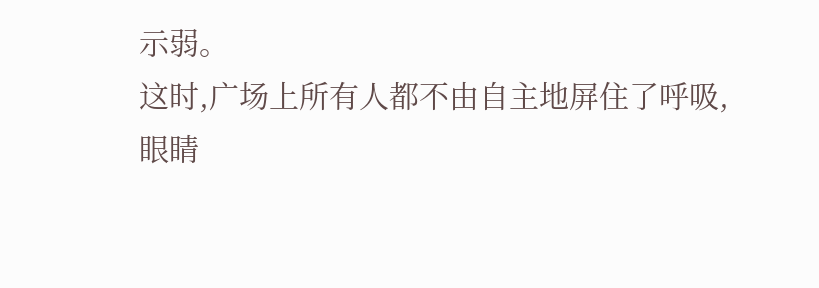示弱。
这时,广场上所有人都不由自主地屏住了呼吸,眼睛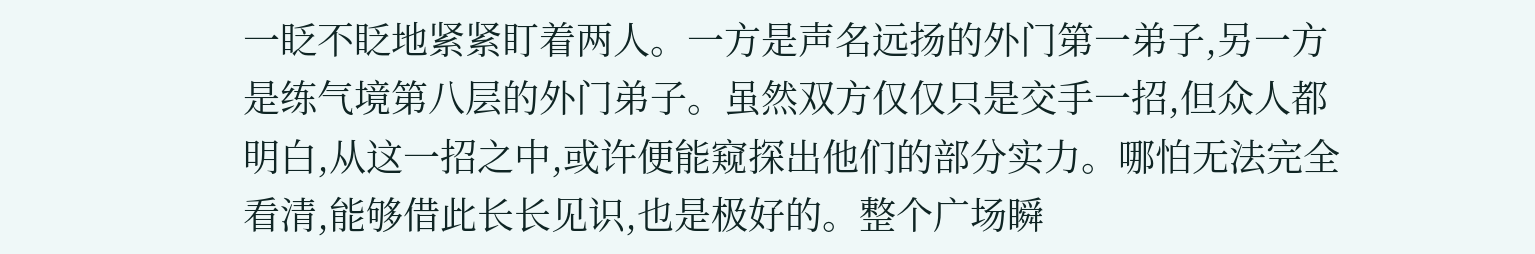一眨不眨地紧紧盯着两人。一方是声名远扬的外门第一弟子,另一方是练气境第八层的外门弟子。虽然双方仅仅只是交手一招,但众人都明白,从这一招之中,或许便能窥探出他们的部分实力。哪怕无法完全看清,能够借此长长见识,也是极好的。整个广场瞬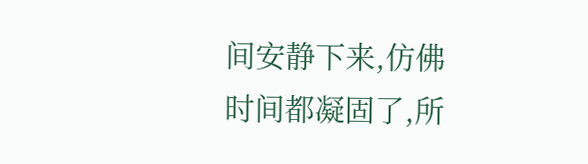间安静下来,仿佛时间都凝固了,所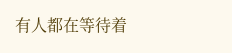有人都在等待着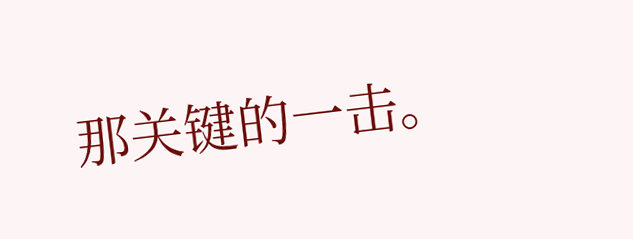那关键的一击。